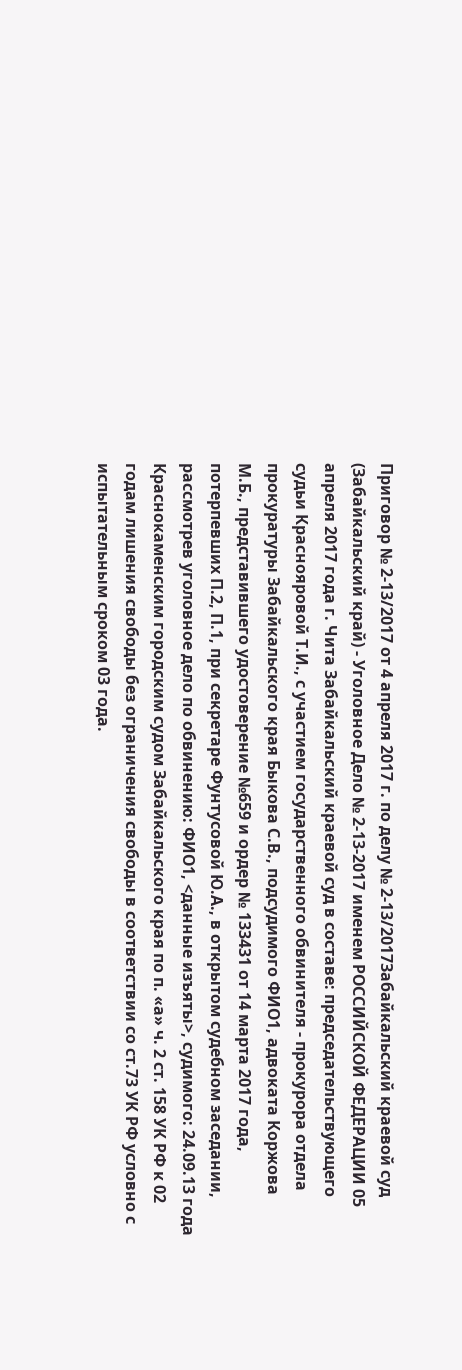Приговор № 2-13/2017 от 4 апреля 2017 г. по делу № 2-13/2017Забайкальский краевой суд (Забайкальский край) - Уголовное Дело № 2-13-2017 именем РОССИЙСКОЙ ФЕДЕРАЦИИ 05 апреля 2017 года г. Чита Забайкальский краевой суд в составе: председательствующего судьи Краснояровой Т.И., с участием государственного обвинителя - прокурора отдела прокуратуры Забайкальского края Быкова С.В., подсудимого ФИО1, адвоката Коржова М.Б., представившего удостоверение №659 и ордер № 133431 от 14 марта 2017 года, потерпевших П.2, П.1, при секретаре Фунтусовой Ю.А., в открытом судебном заседании, рассмотрев уголовное дело по обвинению: ФИО1, <данные изъяты>, судимого: 24.09.13 года Краснокаменским городским судом Забайкальского края по п. «а» ч. 2 ст. 158 УК РФ к 02 годам лишения свободы без ограничения свободы в соответствии со ст.73 УК РФ условно с испытательным сроком 03 года.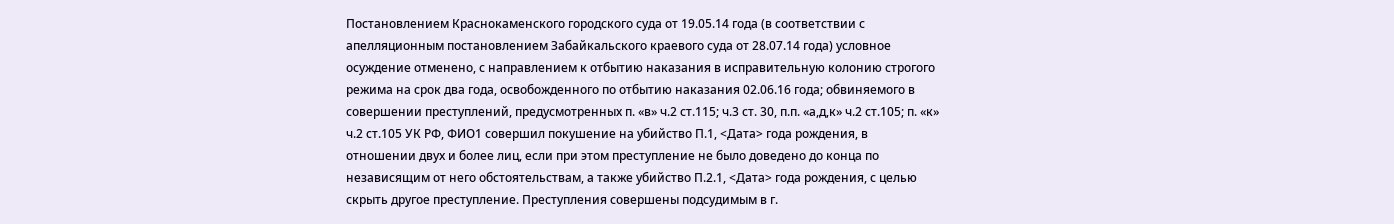Постановлением Краснокаменского городского суда от 19.05.14 года (в соответствии с апелляционным постановлением Забайкальского краевого суда от 28.07.14 года) условное осуждение отменено, с направлением к отбытию наказания в исправительную колонию строгого режима на срок два года, освобожденного по отбытию наказания 02.06.16 года; обвиняемого в совершении преступлений, предусмотренных п. «в» ч.2 ст.115; ч.3 ст. 30, п.п. «а,д,к» ч.2 ст.105; п. «к» ч.2 ст.105 УК РФ, ФИО1 совершил покушение на убийство П.1, <Дата> года рождения, в отношении двух и более лиц, если при этом преступление не было доведено до конца по независящим от него обстоятельствам, а также убийство П.2.1, <Дата> года рождения, с целью скрыть другое преступление. Преступления совершены подсудимым в г.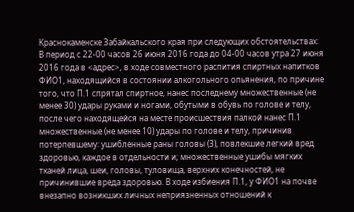Краснокаменске Забайкальского края при следующих обстоятельствах: В период с 22-00 часов 26 июня 2016 года до 04-00 часов утра 27 июня 2016 года в <адрес>, в ходе совместного распития спиртных напитков ФИО1, находящийся в состоянии алкогольного опьянения, по причине того, что П.1 спрятал спиртное, нанес последнему множественные (не менее 30) удары руками и ногами, обутыми в обувь по голове и телу, после чего находящейся на месте происшествия палкой нанес П.1 множественные (не менее 10) удары по голове и телу, причинив потерпевшему: ушибленные раны головы (3), повлекшие легкий вред здоровью, каждое в отдельности и; множественные ушибы мягких тканей лица, шеи, головы, туловища, верхних конечностей, не причинившие вреда здоровью. В ходе избиения П.1, у ФИО1 на почве внезапно возникших личных неприязненных отношений к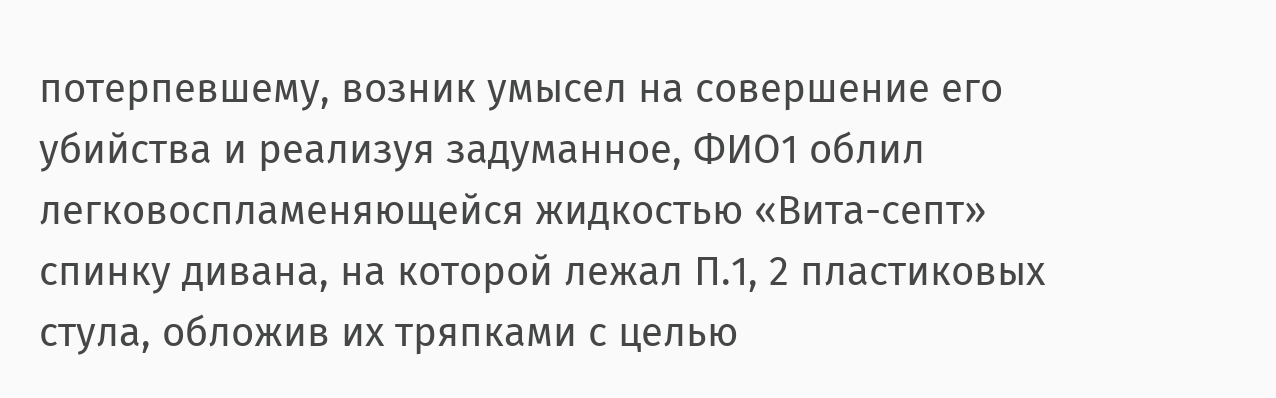потерпевшему, возник умысел на совершение его убийства и реализуя задуманное, ФИО1 облил легковоспламеняющейся жидкостью «Вита-септ» спинку дивана, на которой лежал П.1, 2 пластиковых стула, обложив их тряпками с целью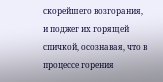скорейшего возгорания, и поджег их горящей спичкой, осознавая, что в процессе горения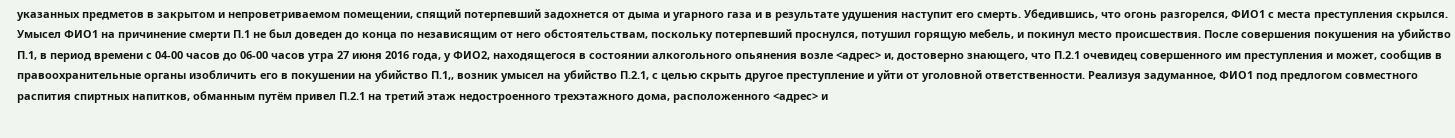указанных предметов в закрытом и непроветриваемом помещении, спящий потерпевший задохнется от дыма и угарного газа и в результате удушения наступит его смерть. Убедившись, что огонь разгорелся, ФИО1 с места преступления скрылся. Умысел ФИО1 на причинение смерти П.1 не был доведен до конца по независящим от него обстоятельствам, поскольку потерпевший проснулся, потушил горящую мебель, и покинул место происшествия. После совершения покушения на убийство П.1, в период времени с 04-00 часов до 06-00 часов утра 27 июня 2016 года, у ФИО2, находящегося в состоянии алкогольного опьянения возле <адрес> и, достоверно знающего, что П.2.1 очевидец совершенного им преступления и может, сообщив в правоохранительные органы изобличить его в покушении на убийство П.1,, возник умысел на убийство П.2.1, с целью скрыть другое преступление и уйти от уголовной ответственности. Реализуя задуманное, ФИО1 под предлогом совместного распития спиртных напитков, обманным путём привел П.2.1 на третий этаж недостроенного трехэтажного дома, расположенного <адрес> и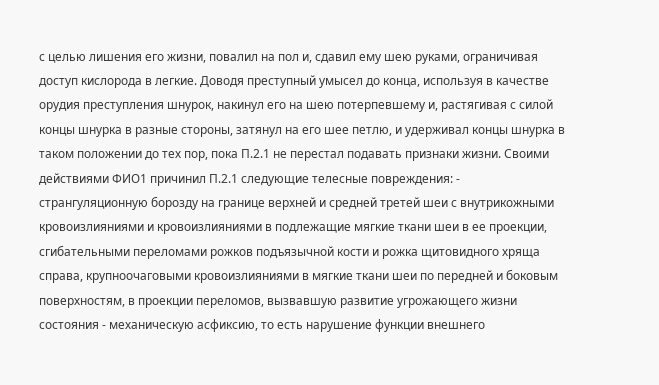с целью лишения его жизни, повалил на пол и, сдавил ему шею руками, ограничивая доступ кислорода в легкие. Доводя преступный умысел до конца, используя в качестве орудия преступления шнурок, накинул его на шею потерпевшему и, растягивая с силой концы шнурка в разные стороны, затянул на его шее петлю, и удерживал концы шнурка в таком положении до тех пор, пока П.2.1 не перестал подавать признаки жизни. Своими действиями ФИО1 причинил П.2.1 следующие телесные повреждения: - странгуляционную борозду на границе верхней и средней третей шеи с внутрикожными кровоизлияниями и кровоизлияниями в подлежащие мягкие ткани шеи в ее проекции, сгибательными переломами рожков подъязычной кости и рожка щитовидного хряща справа, крупноочаговыми кровоизлияниями в мягкие ткани шеи по передней и боковым поверхностям, в проекции переломов, вызвавшую развитие угрожающего жизни состояния - механическую асфиксию, то есть нарушение функции внешнего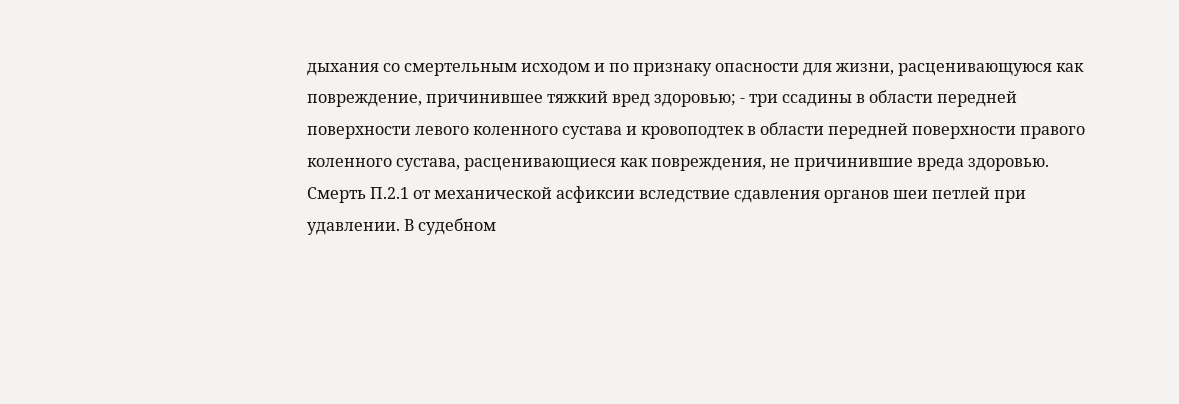дыхания со смертельным исходом и по признаку опасности для жизни, расценивающуюся как повреждение, причинившее тяжкий вред здоровью; - три ссадины в области передней поверхности левого коленного сустава и кровоподтек в области передней поверхности правого коленного сустава, расценивающиеся как повреждения, не причинившие вреда здоровью. Смерть П.2.1 от механической асфиксии вследствие сдавления органов шеи петлей при удавлении. В судебном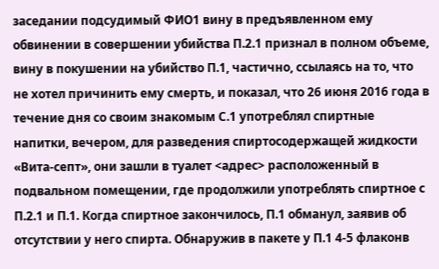заседании подсудимый ФИО1 вину в предъявленном ему обвинении в совершении убийства П.2.1 признал в полном объеме, вину в покушении на убийство П.1, частично, ссылаясь на то, что не хотел причинить ему смерть, и показал, что 26 июня 2016 года в течение дня со своим знакомым С.1 употреблял спиртные напитки, вечером, для разведения спиртосодержащей жидкости «Вита-септ», они зашли в туалет <адрес> расположенный в подвальном помещении, где продолжили употреблять спиртное с П.2.1 и П.1. Когда спиртное закончилось, П.1 обманул, заявив об отсутствии у него спирта. Обнаружив в пакете у П.1 4-5 флаконв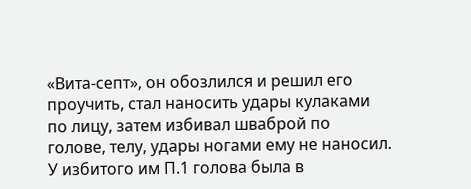«Вита-септ», он обозлился и решил его проучить, стал наносить удары кулаками по лицу, затем избивал шваброй по голове, телу, удары ногами ему не наносил. У избитого им П.1 голова была в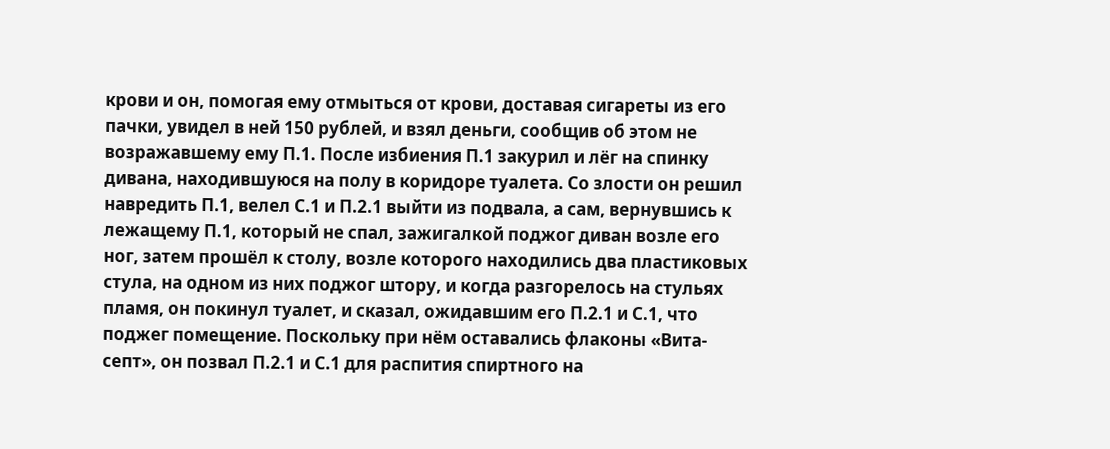крови и он, помогая ему отмыться от крови, доставая сигареты из его пачки, увидел в ней 150 рублей, и взял деньги, сообщив об этом не возражавшему ему П.1. После избиения П.1 закурил и лёг на спинку дивана, находившуюся на полу в коридоре туалета. Со злости он решил навредить П.1, велел С.1 и П.2.1 выйти из подвала, а сам, вернувшись к лежащему П.1, который не спал, зажигалкой поджог диван возле его ног, затем прошёл к столу, возле которого находились два пластиковых стула, на одном из них поджог штору, и когда разгорелось на стульях пламя, он покинул туалет, и сказал, ожидавшим его П.2.1 и С.1, что поджег помещение. Поскольку при нём оставались флаконы «Вита-септ», он позвал П.2.1 и С.1 для распития спиртного на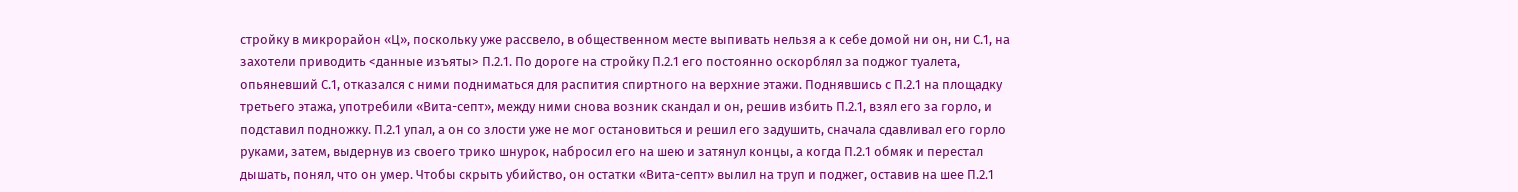стройку в микрорайон «Ц», поскольку уже рассвело, в общественном месте выпивать нельзя а к себе домой ни он, ни С.1, на захотели приводить <данные изъяты> П.2.1. По дороге на стройку П.2.1 его постоянно оскорблял за поджог туалета, опьяневший С.1, отказался с ними подниматься для распития спиртного на верхние этажи. Поднявшись с П.2.1 на площадку третьего этажа, употребили «Вита-септ», между ними снова возник скандал и он, решив избить П.2.1, взял его за горло, и подставил подножку. П.2.1 упал, а он со злости уже не мог остановиться и решил его задушить, сначала сдавливал его горло руками, затем, выдернув из своего трико шнурок, набросил его на шею и затянул концы, а когда П.2.1 обмяк и перестал дышать, понял, что он умер. Чтобы скрыть убийство, он остатки «Вита-септ» вылил на труп и поджег, оставив на шее П.2.1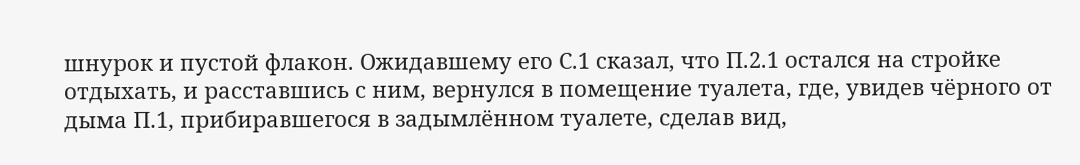шнурок и пустой флакон. Ожидавшему его С.1 сказал, что П.2.1 остался на стройке отдыхать, и расставшись с ним, вернулся в помещение туалета, где, увидев чёрного от дыма П.1, прибиравшегося в задымлённом туалете, сделав вид,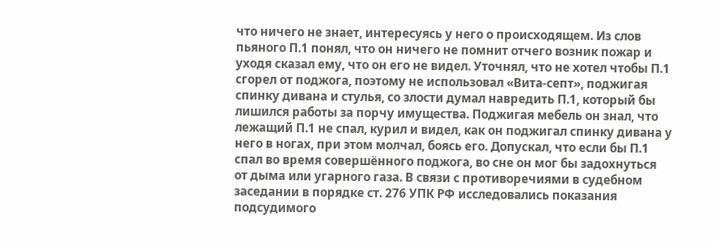что ничего не знает, интересуясь у него о происходящем. Из слов пьяного П.1 понял, что он ничего не помнит отчего возник пожар и уходя сказал ему, что он его не видел. Уточнял, что не хотел чтобы П.1 сгорел от поджога, поэтому не использовал «Вита-септ», поджигая спинку дивана и стулья, со злости думал навредить П.1, который бы лишился работы за порчу имущества. Поджигая мебель он знал, что лежащий П.1 не спал, курил и видел, как он поджигал спинку дивана у него в ногах, при этом молчал, боясь его. Допускал, что если бы П.1 спал во время совершённого поджога, во сне он мог бы задохнуться от дыма или угарного газа. В связи с противоречиями в судебном заседании в порядке ст. 276 УПК РФ исследовались показания подсудимого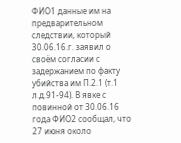ФИО1 данные им на предварительном следствии, который 30.06.16.г. заявил о своём согласии с задержанием по факту убийства им П.2.1 (т.1 л.д.91-94). В явке с повинной от 30.06.16 года ФИО2 сообщал, что 27 июня около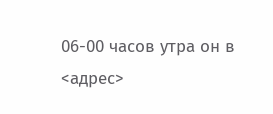06-00 часов утра он в <адрес>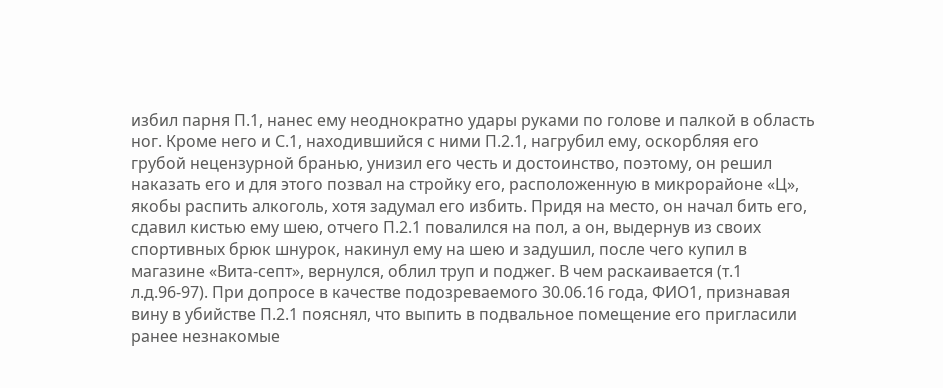избил парня П.1, нанес ему неоднократно удары руками по голове и палкой в область ног. Кроме него и С.1, находившийся с ними П.2.1, нагрубил ему, оскорбляя его грубой нецензурной бранью, унизил его честь и достоинство, поэтому, он решил наказать его и для этого позвал на стройку его, расположенную в микрорайоне «Ц», якобы распить алкоголь, хотя задумал его избить. Придя на место, он начал бить его, сдавил кистью ему шею, отчего П.2.1 повалился на пол, а он, выдернув из своих спортивных брюк шнурок, накинул ему на шею и задушил, после чего купил в магазине «Вита-септ», вернулся, облил труп и поджег. В чем раскаивается (т.1 л.д.96-97). При допросе в качестве подозреваемого 30.06.16 года, ФИО1, признавая вину в убийстве П.2.1 пояснял, что выпить в подвальное помещение его пригласили ранее незнакомые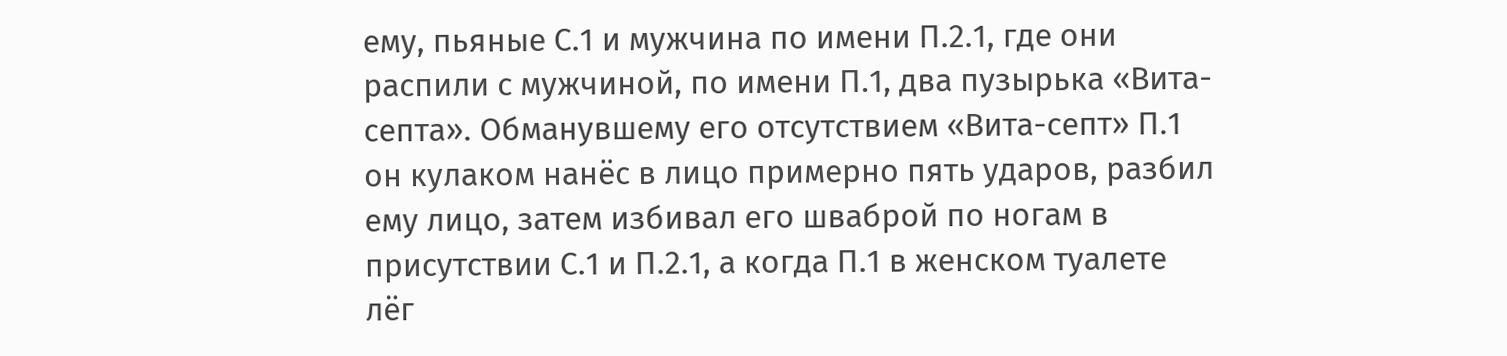ему, пьяные С.1 и мужчина по имени П.2.1, где они распили с мужчиной, по имени П.1, два пузырька «Вита-септа». Обманувшему его отсутствием «Вита-септ» П.1 он кулаком нанёс в лицо примерно пять ударов, разбил ему лицо, затем избивал его шваброй по ногам в присутствии С.1 и П.2.1, а когда П.1 в женском туалете лёг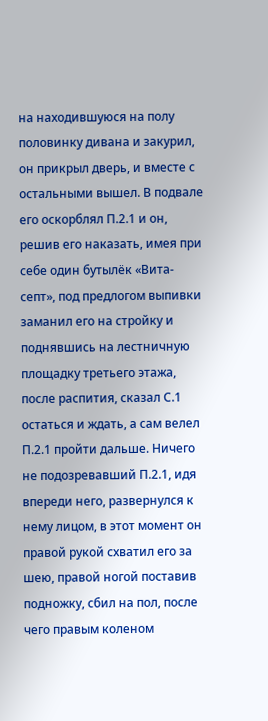на находившуюся на полу половинку дивана и закурил, он прикрыл дверь, и вместе с остальными вышел. В подвале его оскорблял П.2.1 и он, решив его наказать, имея при себе один бутылёк «Вита-септ», под предлогом выпивки заманил его на стройку и поднявшись на лестничную площадку третьего этажа, после распития, сказал С.1 остаться и ждать, а сам велел П.2.1 пройти дальше. Ничего не подозревавший П.2.1, идя впереди него, развернулся к нему лицом, в этот момент он правой рукой схватил его за шею, правой ногой поставив подножку, сбил на пол, после чего правым коленом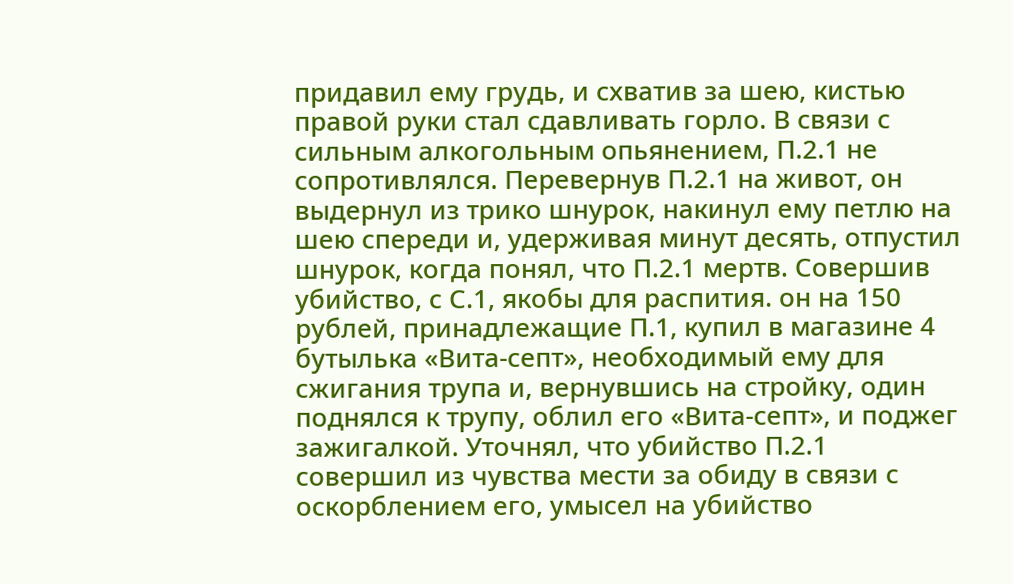придавил ему грудь, и схватив за шею, кистью правой руки стал сдавливать горло. В связи с сильным алкогольным опьянением, П.2.1 не сопротивлялся. Перевернув П.2.1 на живот, он выдернул из трико шнурок, накинул ему петлю на шею спереди и, удерживая минут десять, отпустил шнурок, когда понял, что П.2.1 мертв. Совершив убийство, с С.1, якобы для распития. он на 150 рублей, принадлежащие П.1, купил в магазине 4 бутылька «Вита-септ», необходимый ему для сжигания трупа и, вернувшись на стройку, один поднялся к трупу, облил его «Вита-септ», и поджег зажигалкой. Уточнял, что убийство П.2.1 совершил из чувства мести за обиду в связи с оскорблением его, умысел на убийство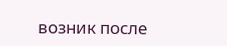возник после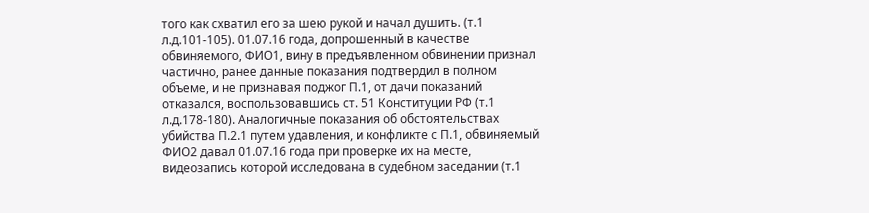того как схватил его за шею рукой и начал душить. (т.1 л.д.101-105). 01.07.16 года, допрошенный в качестве обвиняемого, ФИО1, вину в предъявленном обвинении признал частично, ранее данные показания подтвердил в полном объеме, и не признавая поджог П.1, от дачи показаний отказался, воспользовавшись ст. 51 Конституции РФ (т.1 л.д.178-180). Аналогичные показания об обстоятельствах убийства П.2.1 путем удавления, и конфликте с П.1, обвиняемый ФИО2 давал 01.07.16 года при проверке их на месте, видеозапись которой исследована в судебном заседании (т.1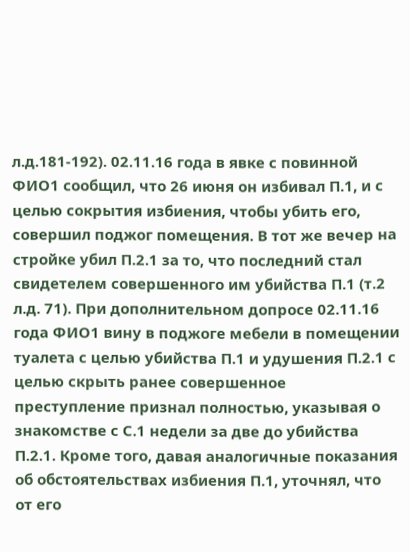л.д.181-192). 02.11.16 года в явке с повинной ФИО1 сообщил, что 26 июня он избивал П.1, и с целью сокрытия избиения, чтобы убить его, совершил поджог помещения. В тот же вечер на стройке убил П.2.1 за то, что последний стал свидетелем совершенного им убийства П.1 (т.2 л.д. 71). При дополнительном допросе 02.11.16 года ФИО1 вину в поджоге мебели в помещении туалета с целью убийства П.1 и удушения П.2.1 с целью скрыть ранее совершенное преступление признал полностью, указывая о знакомстве с С.1 недели за две до убийства П.2.1. Кроме того, давая аналогичные показания об обстоятельствах избиения П.1, уточнял, что от его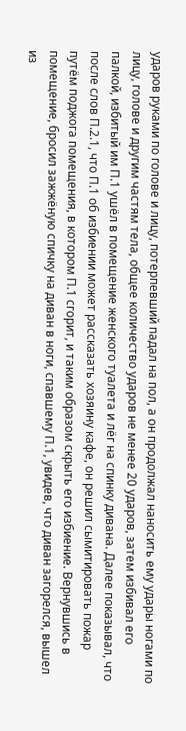ударов руками по голове и лицу, потерпевший падал на пол, а он продолжал наносить ему удары ногами по лицу, голове и другим частям тела, общее количество ударов не менее 20 ударов, затем избивал его палкой, избитый им П.1 ушёл в помещение женского туалета и лёг на спинку дивана. Далее показывал, что после слов П.2.1, что П.1 об избиении может рассказать хозяину кафе, он решил сымитировать пожар путём поджога помещения, в котором П.1 сгорит, и таким образом скрыть его избиение. Вернувшись в помещение, бросил зажжёную спичку на диван в ноги, спавшему П.1, увидев, что диван загорелся, вышел из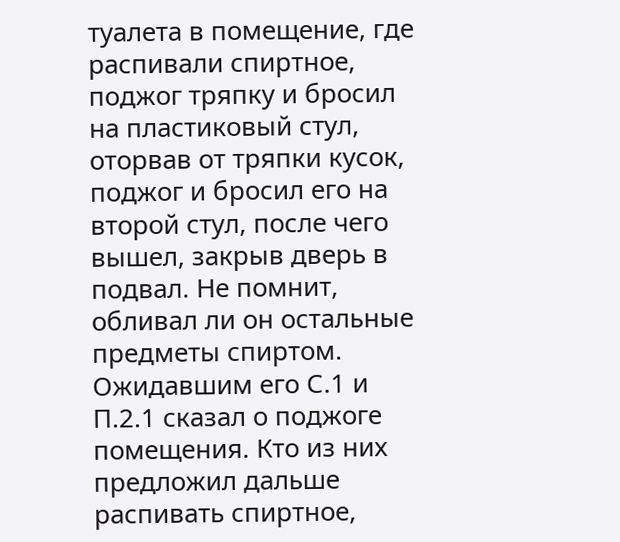туалета в помещение, где распивали спиртное, поджог тряпку и бросил на пластиковый стул, оторвав от тряпки кусок, поджог и бросил его на второй стул, после чего вышел, закрыв дверь в подвал. Не помнит, обливал ли он остальные предметы спиртом. Ожидавшим его С.1 и П.2.1 сказал о поджоге помещения. Кто из них предложил дальше распивать спиртное,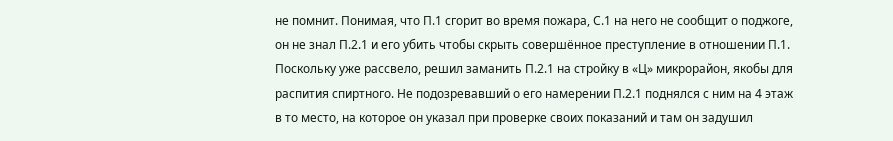не помнит. Понимая, что П.1 сгорит во время пожара, С.1 на него не сообщит о поджоге, он не знал П.2.1 и его убить чтобы скрыть совершённое преступление в отношении П.1. Поскольку уже рассвело, решил заманить П.2.1 на стройку в «Ц» микрорайон, якобы для распития спиртного. Не подозревавший о его намерении П.2.1 поднялся с ним на 4 этаж в то место, на которое он указал при проверке своих показаний и там он задушил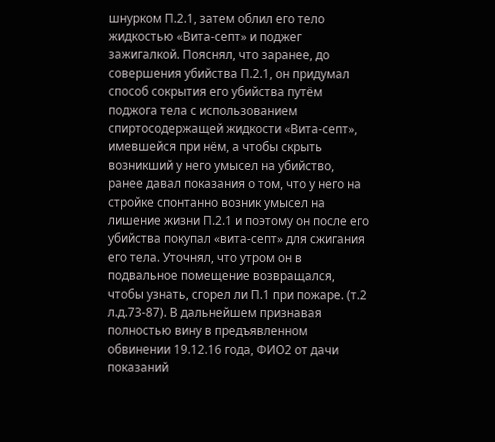шнурком П.2.1, затем облил его тело жидкостью «Вита-септ» и поджег зажигалкой. Пояснял, что заранее, до совершения убийства П.2.1, он придумал способ сокрытия его убийства путём поджога тела с использованием спиртосодержащей жидкости «Вита-септ», имевшейся при нём, а чтобы скрыть возникший у него умысел на убийство, ранее давал показания о том, что у него на стройке спонтанно возник умысел на лишение жизни П.2.1 и поэтому он после его убийства покупал «вита-септ» для сжигания его тела. Уточнял, что утром он в подвальное помещение возвращался, чтобы узнать, сгорел ли П.1 при пожаре. (т.2 л.д.73-87). В дальнейшем признавая полностью вину в предъявленном обвинении 19.12.16 года, ФИО2 от дачи показаний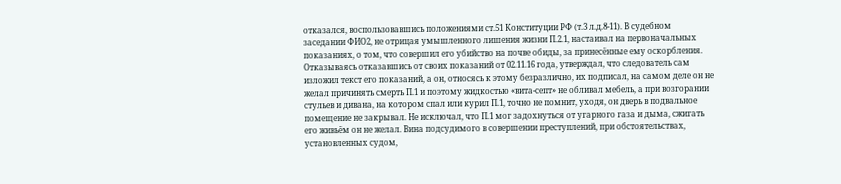отказался, воспользовавшись положениями ст.51 Конституции РФ (т.3 л.д.8-11). В судебном заседании ФИО2, не отрицая умышленного лишения жизни П.2.1, настаивал на первоначальных показаниях, о том, что совершил его убийство на почве обиды, за принесённые ему оскорбления. Отказываясь отказавшись от своих показаний от 02.11.16 года, утверждал, что следователь сам изложил текст его показаний, а он, относясь к этому безразлично, их подписал, на самом деле он не желал причинять смерть П.1 и поэтому жидкостью «вита-септ» не обливал мебель, а при возгорании стульев и дивана, на котором спал или курил П.1, точно не помнит, уходя, он дверь в подвальное помещение не закрывал. Не исключал, что П.1 мог задохнуться от угарного газа и дыма, сжигать его живьём он не желал. Вина подсудимого в совершении преступлений, при обстоятельствах, установленных судом,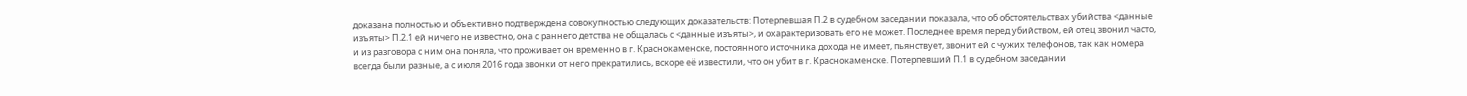доказана полностью и объективно подтверждена совокупностью следующих доказательств: Потерпевшая П.2 в судебном заседании показала, что об обстоятельствах убийства <данные изъяты> П.2.1 ей ничего не известно, она с раннего детства не общалась с <данные изъяты>, и охарактеризовать его не может. Последнее время перед убийством, ей отец звонил часто, и из разговора с ним она поняла, что проживает он временно в г. Краснокаменске, постоянного источника дохода не имеет, пьянствует, звонит ей с чужих телефонов, так как номера всегда были разные, а с июля 2016 года звонки от него прекратились, вскоре её известили, что он убит в г. Краснокаменске. Потерпевший П.1 в судебном заседании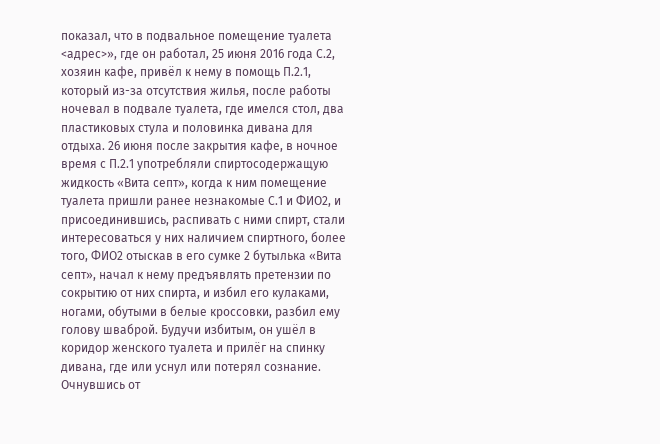показал, что в подвальное помещение туалета <адрес>», где он работал, 25 июня 2016 года С.2, хозяин кафе, привёл к нему в помощь П.2.1, который из-за отсутствия жилья, после работы ночевал в подвале туалета, где имелся стол, два пластиковых стула и половинка дивана для отдыха. 26 июня после закрытия кафе, в ночное время с П.2.1 употребляли спиртосодержащую жидкость «Вита септ», когда к ним помещение туалета пришли ранее незнакомые С.1 и ФИО2, и присоединившись, распивать с ними спирт, стали интересоваться у них наличием спиртного, более того, ФИО2 отыскав в его сумке 2 бутылька «Вита септ», начал к нему предъявлять претензии по сокрытию от них спирта, и избил его кулаками, ногами, обутыми в белые кроссовки, разбил ему голову шваброй. Будучи избитым, он ушёл в коридор женского туалета и прилёг на спинку дивана, где или уснул или потерял сознание. Очнувшись от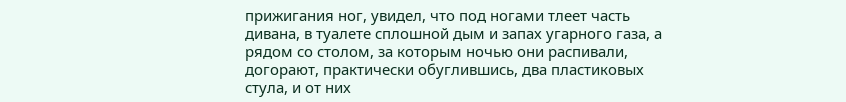прижигания ног, увидел, что под ногами тлеет часть дивана, в туалете сплошной дым и запах угарного газа, а рядом со столом, за которым ночью они распивали, догорают, практически обуглившись, два пластиковых стула, и от них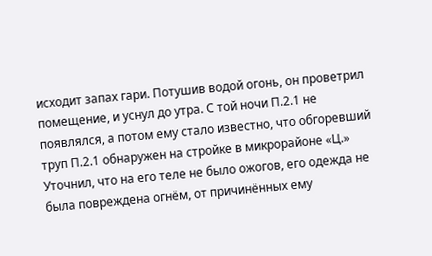исходит запах гари. Потушив водой огонь, он проветрил помещение, и уснул до утра. С той ночи П.2.1 не появлялся, а потом ему стало известно, что обгоревший труп П.2.1 обнаружен на стройке в микрорайоне «Ц.» Уточнил, что на его теле не было ожогов, его одежда не была повреждена огнём, от причинённых ему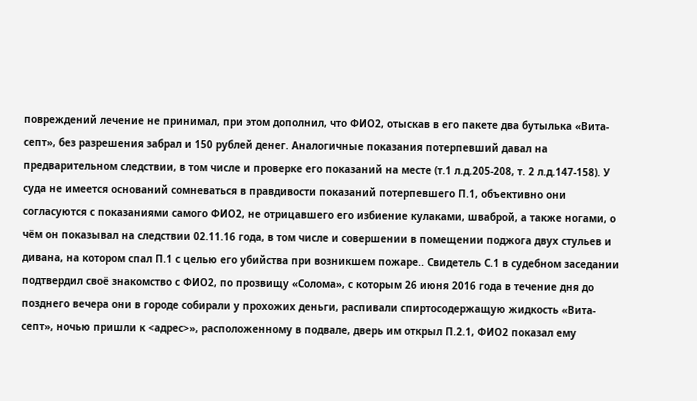повреждений лечение не принимал, при этом дополнил, что ФИО2, отыскав в его пакете два бутылька «Вита-септ», без разрешения забрал и 150 рублей денег. Аналогичные показания потерпевший давал на предварительном следствии, в том числе и проверке его показаний на месте (т.1 л.д.205-208, т. 2 л.д.147-158). У суда не имеется оснований сомневаться в правдивости показаний потерпевшего П.1, объективно они согласуются с показаниями самого ФИО2, не отрицавшего его избиение кулаками, шваброй, а также ногами, о чём он показывал на следствии 02.11.16 года, в том числе и совершении в помещении поджога двух стульев и дивана, на котором спал П.1 с целью его убийства при возникшем пожаре.. Свидетель С.1 в судебном заседании подтвердил своё знакомство с ФИО2, по прозвищу «Солома», с которым 26 июня 2016 года в течение дня до позднего вечера они в городе собирали у прохожих деньги, распивали спиртосодержащую жидкость «Вита-септ», ночью пришли к <адрес>», расположенному в подвале, дверь им открыл П.2.1, ФИО2 показал ему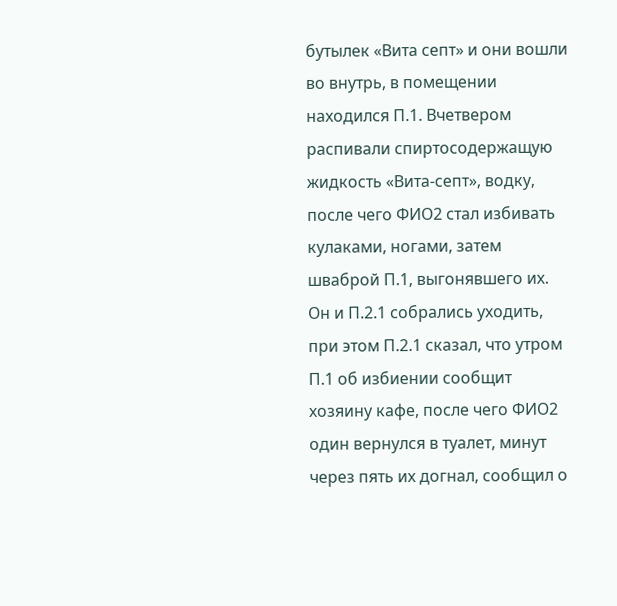бутылек «Вита септ» и они вошли во внутрь, в помещении находился П.1. Вчетвером распивали спиртосодержащую жидкость «Вита-септ», водку, после чего ФИО2 стал избивать кулаками, ногами, затем шваброй П.1, выгонявшего их. Он и П.2.1 собрались уходить, при этом П.2.1 сказал, что утром П.1 об избиении сообщит хозяину кафе, после чего ФИО2 один вернулся в туалет, минут через пять их догнал, сообщил о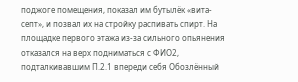поджоге помещения, показал им бутылёк «вита-септ», и позвал их на стройку распивать спирт. На площадке первого этажа из-за сильного опьянения отказался на верх подниматься с ФИО2, подталкивавшим П.2.1 впереди себя Обозлённый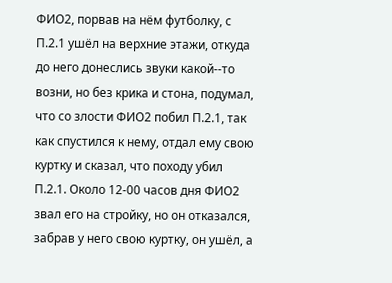ФИО2, порвав на нём футболку, с П.2.1 ушёл на верхние этажи, откуда до него донеслись звуки какой--то возни, но без крика и стона, подумал, что со злости ФИО2 побил П.2.1, так как спустился к нему, отдал ему свою куртку и сказал, что походу убил П.2.1. Около 12-00 часов дня ФИО2 звал его на стройку, но он отказался, забрав у него свою куртку, он ушёл, а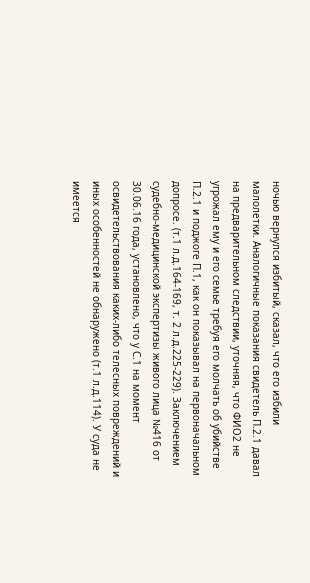ночью вернулся избитый, сказал, что его избили малолетки. Аналогичные показания свидетель П.2.1 давал на предварительном следствии, уточняя, что ФИО2 не угрожал ему и его семье требуя его молчать об убийстве П.2.1 и поджоге П.1, как он показывал на первоначальном допросе. (т.1 л.д.164-169, т. 2 л.д.225-229). Заключением судебно-медицинской экспертизы живого лица №416 от 30.06.16 года, установлено, что у С.1 на момент освидетельствования каких-либо телесных повреждений и иных особенностей не обнаружено (т.1 л.д.114). У суда не имеется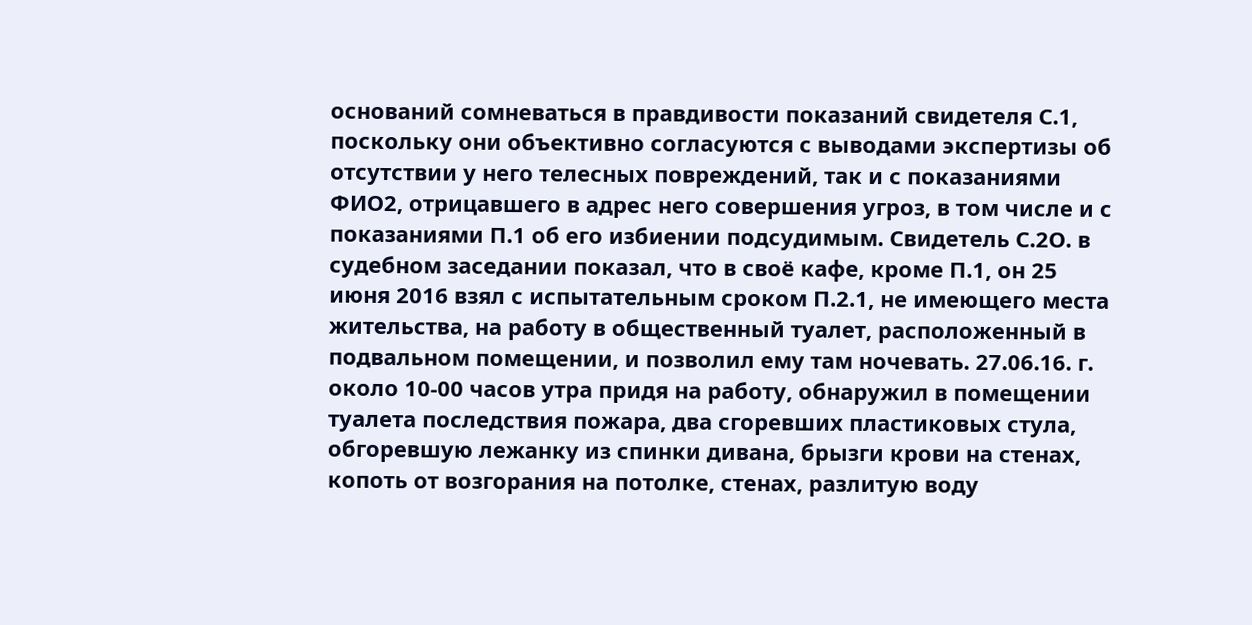оснований сомневаться в правдивости показаний свидетеля С.1, поскольку они объективно согласуются с выводами экспертизы об отсутствии у него телесных повреждений, так и с показаниями ФИО2, отрицавшего в адрес него совершения угроз, в том числе и с показаниями П.1 об его избиении подсудимым. Свидетель С.2О. в судебном заседании показал, что в своё кафе, кроме П.1, он 25 июня 2016 взял с испытательным сроком П.2.1, не имеющего места жительства, на работу в общественный туалет, расположенный в подвальном помещении, и позволил ему там ночевать. 27.06.16. г. около 10-00 часов утра придя на работу, обнаружил в помещении туалета последствия пожара, два сгоревших пластиковых стула, обгоревшую лежанку из спинки дивана, брызги крови на стенах, копоть от возгорания на потолке, стенах, разлитую воду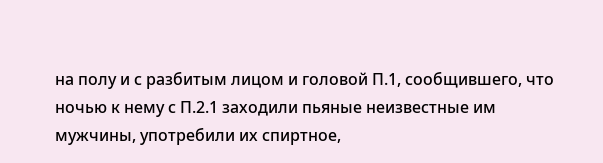на полу и с разбитым лицом и головой П.1, сообщившего, что ночью к нему с П.2.1 заходили пьяные неизвестные им мужчины, употребили их спиртное,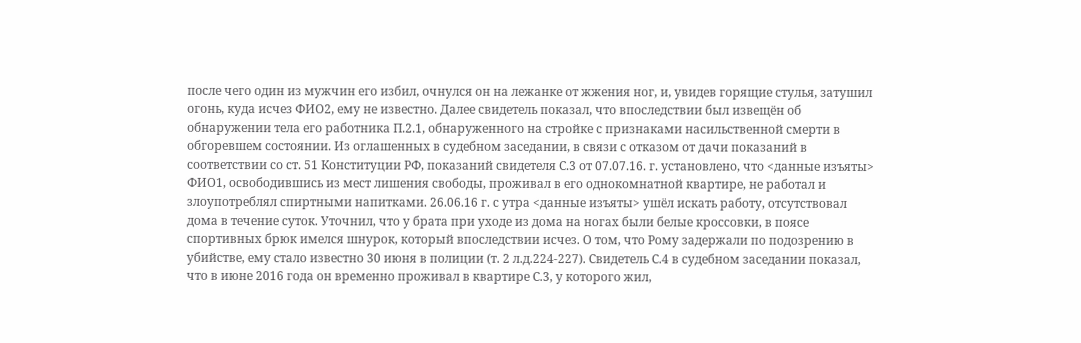после чего один из мужчин его избил, очнулся он на лежанке от жжения ног, и, увидев горящие стулья, затушил огонь, куда исчез ФИО2, ему не известно. Далее свидетель показал, что впоследствии был извещён об обнаружении тела его работника П.2.1, обнаруженного на стройке с признаками насильственной смерти в обгоревшем состоянии. Из оглашенных в судебном заседании, в связи с отказом от дачи показаний в соответствии со ст. 51 Конституции РФ, показаний свидетеля С.3 от 07.07.16. г. установлено, что <данные изъяты> ФИО1, освободившись из мест лишения свободы, проживал в его однокомнатной квартире, не работал и злоупотреблял спиртными напитками. 26.06.16 г. с утра <данные изъяты> ушёл искать работу, отсутствовал дома в течение суток. Уточнил, что у брата при уходе из дома на ногах были белые кроссовки, в поясе спортивных брюк имелся шнурок, который впоследствии исчез. О том, что Рому задержали по подозрению в убийстве, ему стало известно 30 июня в полиции (т. 2 л.д.224-227). Свидетель С.4 в судебном заседании показал, что в июне 2016 года он временно проживал в квартире С.3, у которого жил,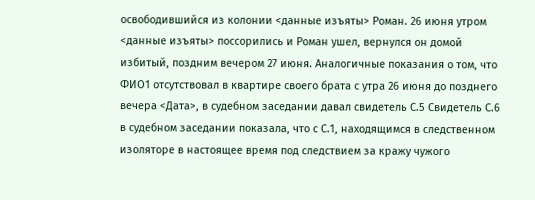освободившийся из колонии <данные изъяты> Роман. 26 июня утром <данные изъяты> поссорились и Роман ушел, вернулся он домой избитый, поздним вечером 27 июня. Аналогичные показания о том, что ФИО1 отсутствовал в квартире своего брата с утра 26 июня до позднего вечера <Дата>, в судебном заседании давал свидетель С.5 Свидетель С.6 в судебном заседании показала, что с С.1, находящимся в следственном изоляторе в настоящее время под следствием за кражу чужого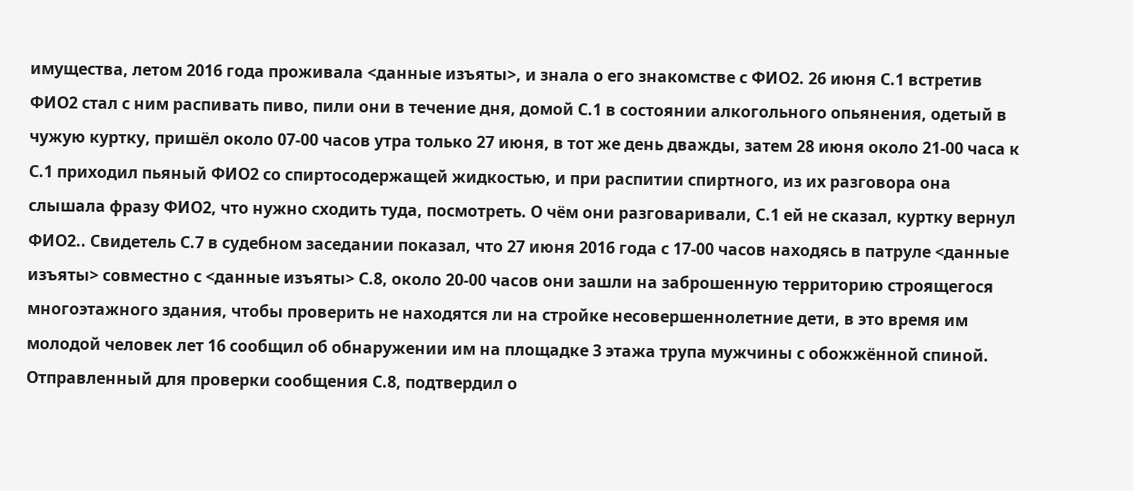имущества, летом 2016 года проживала <данные изъяты>, и знала о его знакомстве с ФИО2. 26 июня С.1 встретив ФИО2 стал с ним распивать пиво, пили они в течение дня, домой С.1 в состоянии алкогольного опьянения, одетый в чужую куртку, пришёл около 07-00 часов утра только 27 июня, в тот же день дважды, затем 28 июня около 21-00 часа к С.1 приходил пьяный ФИО2 со спиртосодержащей жидкостью, и при распитии спиртного, из их разговора она слышала фразу ФИО2, что нужно сходить туда, посмотреть. О чём они разговаривали, С.1 ей не сказал, куртку вернул ФИО2.. Свидетель С.7 в судебном заседании показал, что 27 июня 2016 года с 17-00 часов находясь в патруле <данные изъяты> совместно с <данные изъяты> С.8, около 20-00 часов они зашли на заброшенную территорию строящегося многоэтажного здания, чтобы проверить не находятся ли на стройке несовершеннолетние дети, в это время им молодой человек лет 16 сообщил об обнаружении им на площадке 3 этажа трупа мужчины с обожжённой спиной. Отправленный для проверки сообщения С.8, подтвердил о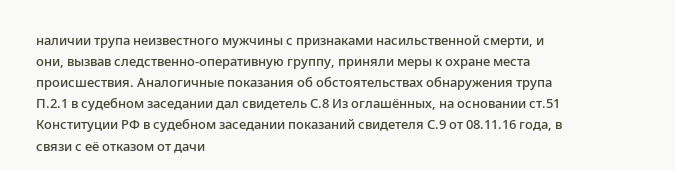наличии трупа неизвестного мужчины с признаками насильственной смерти, и они, вызвав следственно-оперативную группу, приняли меры к охране места происшествия. Аналогичные показания об обстоятельствах обнаружения трупа П.2.1 в судебном заседании дал свидетель С.8 Из оглашённых, на основании ст.51 Конституции РФ в судебном заседании показаний свидетеля С.9 от 08.11.16 года, в связи с её отказом от дачи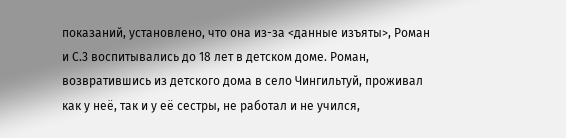показаний, установлено, что она из-за <данные изъяты>, Роман и С.3 воспитывались до 18 лет в детском доме. Роман, возвратившись из детского дома в село Чингильтуй, проживал как у неё, так и у её сестры, не работал и не учился,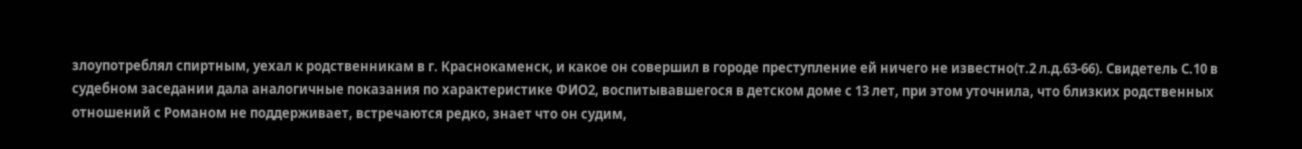злоупотреблял спиртным, уехал к родственникам в г. Краснокаменск, и какое он совершил в городе преступление ей ничего не известно(т.2 л.д.63-66). Свидетель С.10 в судебном заседании дала аналогичные показания по характеристике ФИО2, воспитывавшегося в детском доме с 13 лет, при этом уточнила, что близких родственных отношений с Романом не поддерживает, встречаются редко, знает что он судим,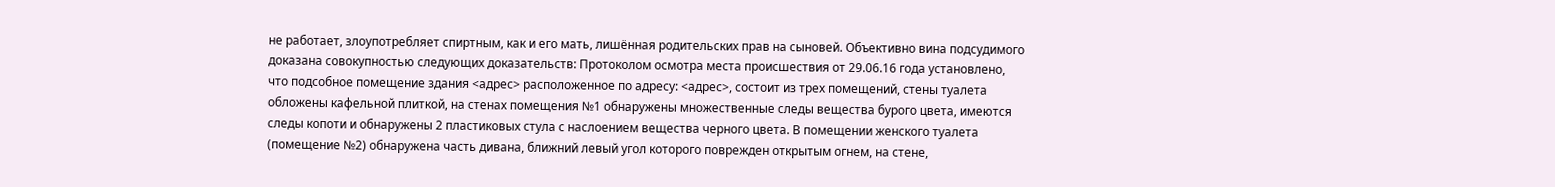не работает, злоупотребляет спиртным, как и его мать, лишённая родительских прав на сыновей. Объективно вина подсудимого доказана совокупностью следующих доказательств: Протоколом осмотра места происшествия от 29.06.16 года установлено, что подсобное помещение здания <адрес> расположенное по адресу: <адрес>, состоит из трех помещений, стены туалета обложены кафельной плиткой, на стенах помещения №1 обнаружены множественные следы вещества бурого цвета, имеются следы копоти и обнаружены 2 пластиковых стула с наслоением вещества черного цвета. В помещении женского туалета (помещение №2) обнаружена часть дивана, ближний левый угол которого поврежден открытым огнем, на стене,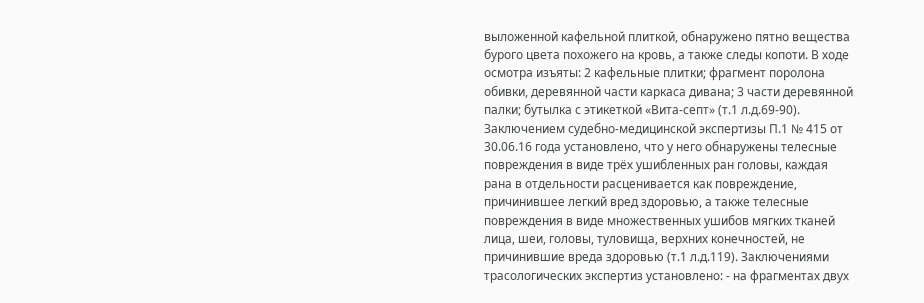выложенной кафельной плиткой, обнаружено пятно вещества бурого цвета похожего на кровь, а также следы копоти. В ходе осмотра изъяты: 2 кафельные плитки; фрагмент поролона обивки, деревянной части каркаса дивана; 3 части деревянной палки; бутылка с этикеткой «Вита-септ» (т.1 л.д.69-90). Заключением судебно-медицинской экспертизы П.1 № 415 от 30.06.16 года установлено, что у него обнаружены телесные повреждения в виде трёх ушибленных ран головы, каждая рана в отдельности расценивается как повреждение, причинившее легкий вред здоровью, а также телесные повреждения в виде множественных ушибов мягких тканей лица, шеи, головы, туловища, верхних конечностей, не причинившие вреда здоровью (т.1 л.д.119). Заключениями трасологических экспертиз установлено: - на фрагментах двух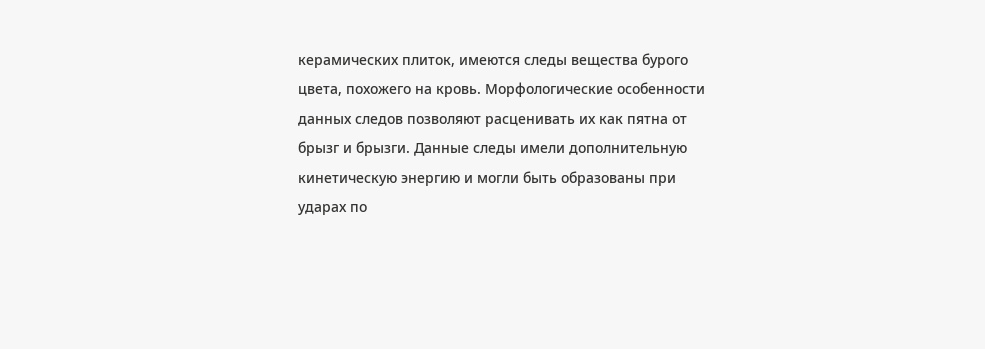керамических плиток, имеются следы вещества бурого цвета, похожего на кровь. Морфологические особенности данных следов позволяют расценивать их как пятна от брызг и брызги. Данные следы имели дополнительную кинетическую энергию и могли быть образованы при ударах по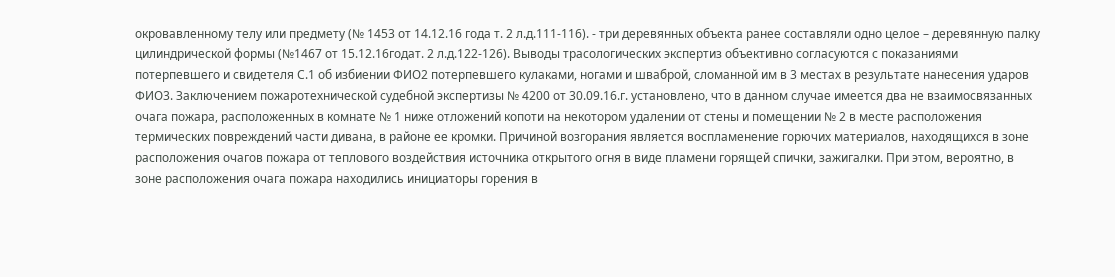окровавленному телу или предмету (№ 1453 от 14.12.16 года т. 2 л.д.111-116). - три деревянных объекта ранее составляли одно целое – деревянную палку цилиндрической формы (№1467 от 15.12.16годат. 2 л.д.122-126). Выводы трасологических экспертиз объективно согласуются с показаниями потерпевшего и свидетеля С.1 об избиении ФИО2 потерпевшего кулаками, ногами и шваброй, сломанной им в 3 местах в результате нанесения ударов ФИО3. Заключением пожаротехнической судебной экспертизы № 4200 от 30.09.16.г. установлено, что в данном случае имеется два не взаимосвязанных очага пожара, расположенных в комнате № 1 ниже отложений копоти на некотором удалении от стены и помещении № 2 в месте расположения термических повреждений части дивана, в районе ее кромки. Причиной возгорания является воспламенение горючих материалов, находящихся в зоне расположения очагов пожара от теплового воздействия источника открытого огня в виде пламени горящей спички, зажигалки. При этом, вероятно, в зоне расположения очага пожара находились инициаторы горения в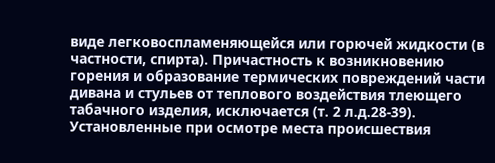виде легковоспламеняющейся или горючей жидкости (в частности, спирта). Причастность к возникновению горения и образование термических повреждений части дивана и стульев от теплового воздействия тлеющего табачного изделия, исключается (т. 2 л.д.28-39). Установленные при осмотре места происшествия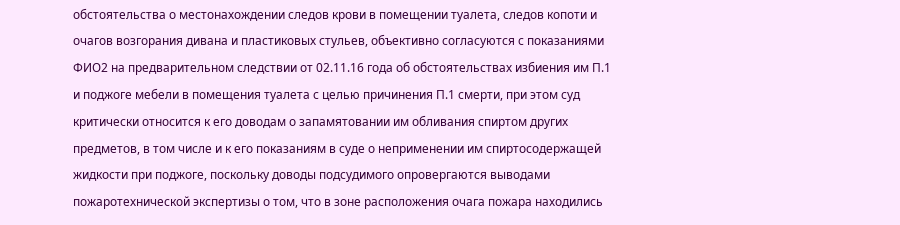обстоятельства о местонахождении следов крови в помещении туалета, следов копоти и очагов возгорания дивана и пластиковых стульев, объективно согласуются с показаниями ФИО2 на предварительном следствии от 02.11.16 года об обстоятельствах избиения им П.1 и поджоге мебели в помещения туалета с целью причинения П.1 смерти, при этом суд критически относится к его доводам о запамятовании им обливания спиртом других предметов, в том числе и к его показаниям в суде о неприменении им спиртосодержащей жидкости при поджоге, поскольку доводы подсудимого опровергаются выводами пожаротехнической экспертизы о том, что в зоне расположения очага пожара находились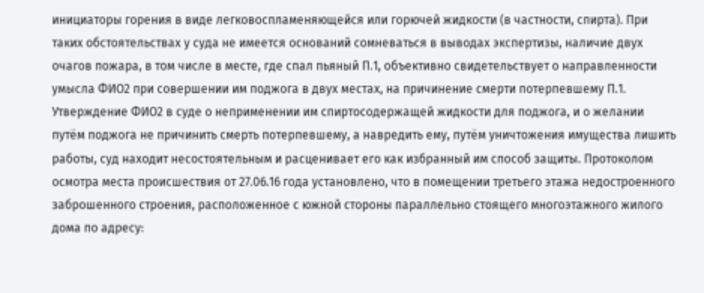инициаторы горения в виде легковоспламеняющейся или горючей жидкости (в частности, спирта). При таких обстоятельствах у суда не имеется оснований сомневаться в выводах экспертизы, наличие двух очагов пожара, в том числе в месте, где спал пьяный П.1, объективно свидетельствует о направленности умысла ФИО2 при совершении им поджога в двух местах, на причинение смерти потерпевшему П.1. Утверждение ФИО2 в суде о неприменении им спиртосодержащей жидкости для поджога, и о желании путём поджога не причинить смерть потерпевшему, а навредить ему, путём уничтожения имущества лишить работы, суд находит несостоятельным и расценивает его как избранный им способ защиты. Протоколом осмотра места происшествия от 27.06.16 года установлено, что в помещении третьего этажа недостроенного заброшенного строения, расположенное с южной стороны параллельно стоящего многоэтажного жилого дома по адресу: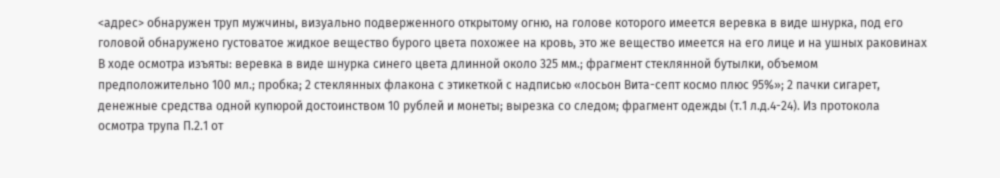<адрес> обнаружен труп мужчины, визуально подверженного открытому огню, на голове которого имеется веревка в виде шнурка, под его головой обнаружено густоватое жидкое вещество бурого цвета похожее на кровь, это же вещество имеется на его лице и на ушных раковинах В ходе осмотра изъяты: веревка в виде шнурка синего цвета длинной около 325 мм.; фрагмент стеклянной бутылки, объемом предположительно 100 мл.; пробка; 2 стеклянных флакона с этикеткой с надписью «лосьон Вита-септ космо плюс 95%»; 2 пачки сигарет, денежные средства одной купюрой достоинством 10 рублей и монеты; вырезка со следом; фрагмент одежды (т.1 л.д.4-24). Из протокола осмотра трупа П.2.1 от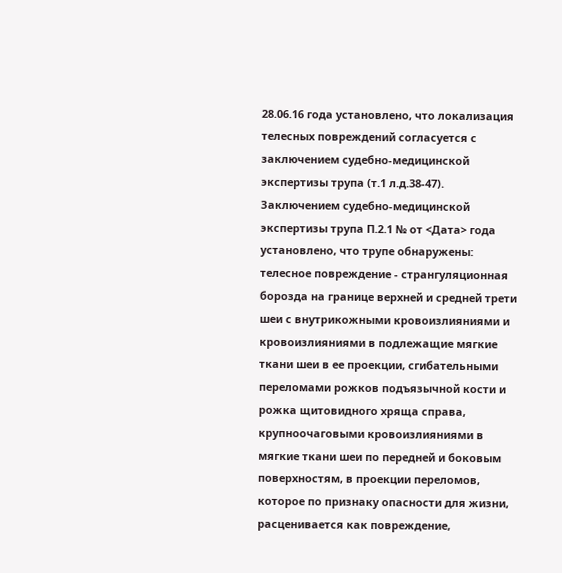28.06.16 года установлено, что локализация телесных повреждений согласуется с заключением судебно-медицинской экспертизы трупа (т.1 л.д.38-47). Заключением судебно-медицинской экспертизы трупа П.2.1 № от <Дата> года установлено, что трупе обнаружены: телесное повреждение - странгуляционная борозда на границе верхней и средней трети шеи с внутрикожными кровоизлияниями и кровоизлияниями в подлежащие мягкие ткани шеи в ее проекции, сгибательными переломами рожков подъязычной кости и рожка щитовидного хряща справа, крупноочаговыми кровоизлияниями в мягкие ткани шеи по передней и боковым поверхностям, в проекции переломов, которое по признаку опасности для жизни, расценивается как повреждение,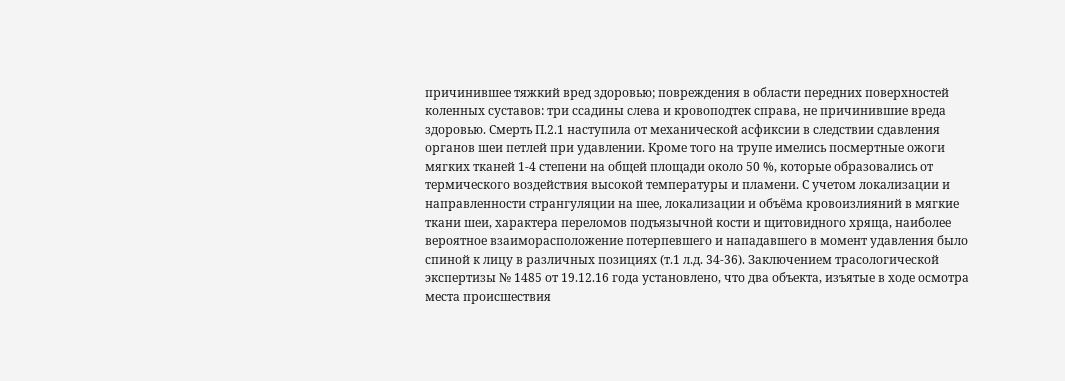причинившее тяжкий вред здоровью; повреждения в области передних поверхностей коленных суставов: три ссадины слева и кровоподтек справа, не причинившие вреда здоровью. Смерть П.2.1 наступила от механической асфиксии в следствии сдавления органов шеи петлей при удавлении. Кроме того на трупе имелись посмертные ожоги мягких тканей 1-4 степени на общей площади около 50 %, которые образовались от термического воздействия высокой температуры и пламени. С учетом локализации и направленности странгуляции на шее, локализации и объёма кровоизлияний в мягкие ткани шеи, характера переломов подъязычной кости и щитовидного хряща, наиболее вероятное взаиморасположение потерпевшего и нападавшего в момент удавления было спиной к лицу в различных позициях (т.1 л.д. 34-36). Заключением трасологической экспертизы № 1485 от 19.12.16 года установлено, что два объекта, изъятые в ходе осмотра места происшествия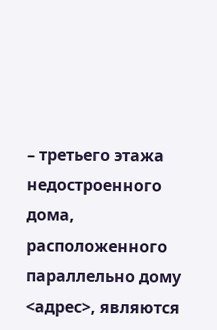– третьего этажа недостроенного дома, расположенного параллельно дому <адрес>, являются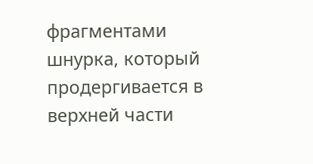фрагментами шнурка, который продергивается в верхней части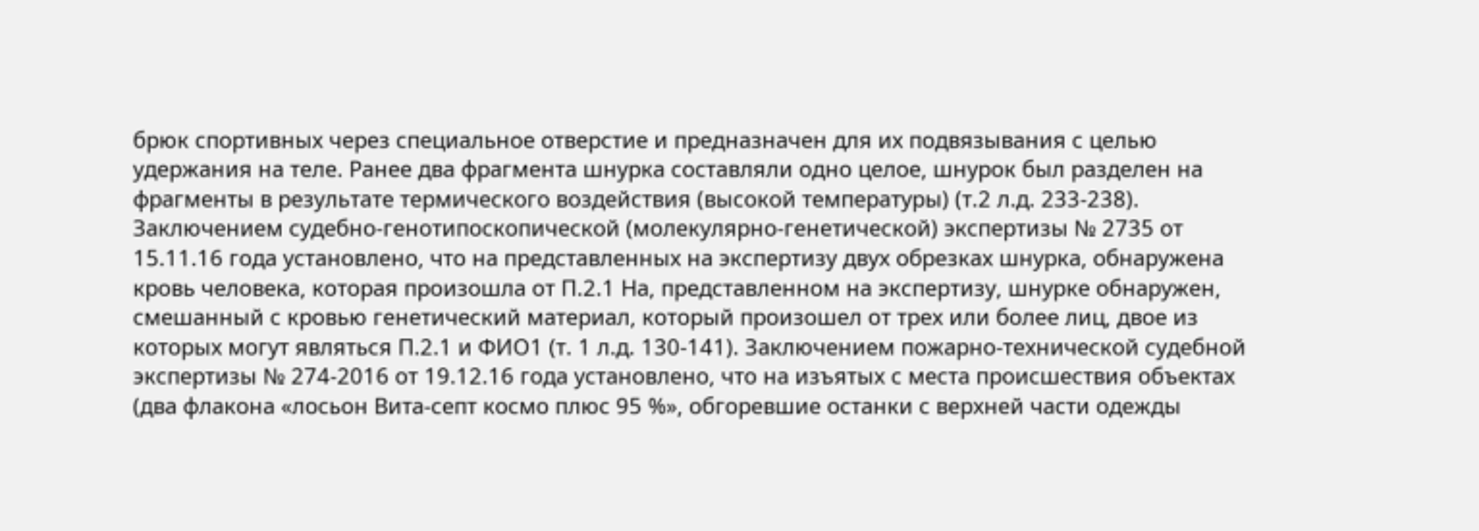брюк спортивных через специальное отверстие и предназначен для их подвязывания с целью удержания на теле. Ранее два фрагмента шнурка составляли одно целое, шнурок был разделен на фрагменты в результате термического воздействия (высокой температуры) (т.2 л.д. 233-238). Заключением судебно-генотипоскопической (молекулярно-генетической) экспертизы № 2735 от 15.11.16 года установлено, что на представленных на экспертизу двух обрезках шнурка, обнаружена кровь человека, которая произошла от П.2.1 На, представленном на экспертизу, шнурке обнаружен, смешанный с кровью генетический материал, который произошел от трех или более лиц, двое из которых могут являться П.2.1 и ФИО1 (т. 1 л.д. 130-141). Заключением пожарно-технической судебной экспертизы № 274-2016 от 19.12.16 года установлено, что на изъятых с места происшествия объектах (два флакона «лосьон Вита-септ космо плюс 95 %», обгоревшие останки с верхней части одежды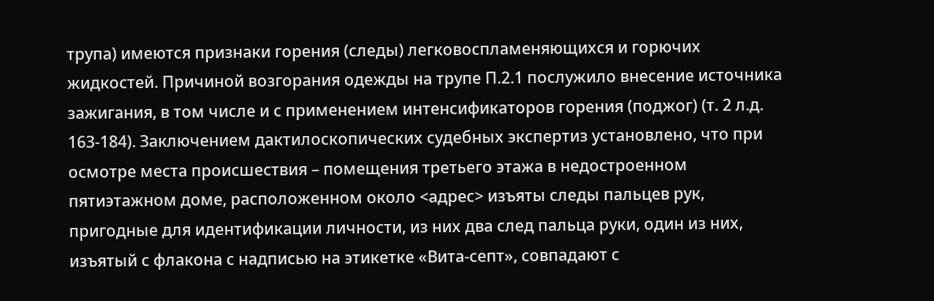трупа) имеются признаки горения (следы) легковоспламеняющихся и горючих жидкостей. Причиной возгорания одежды на трупе П.2.1 послужило внесение источника зажигания, в том числе и с применением интенсификаторов горения (поджог) (т. 2 л.д. 163-184). Заключением дактилоскопических судебных экспертиз установлено, что при осмотре места происшествия – помещения третьего этажа в недостроенном пятиэтажном доме, расположенном около <адрес> изъяты следы пальцев рук, пригодные для идентификации личности, из них два след пальца руки, один из них, изъятый с флакона с надписью на этикетке «Вита-септ», совпадают с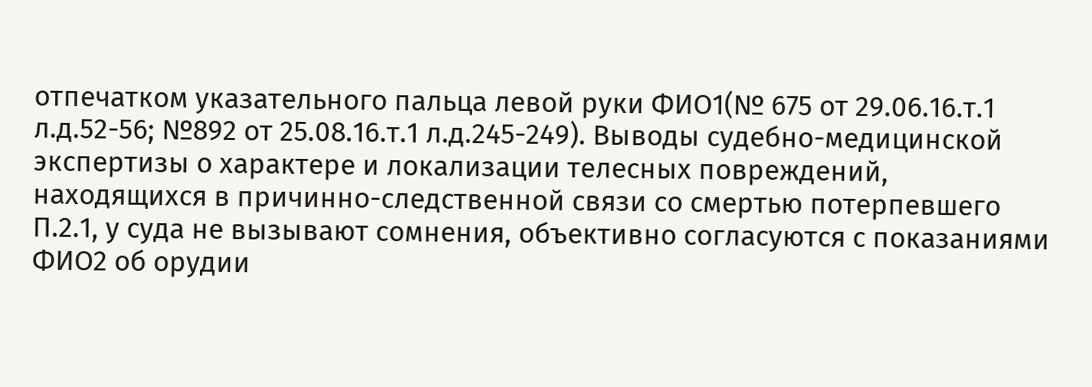отпечатком указательного пальца левой руки ФИО1(№ 675 от 29.06.16.т.1 л.д.52-56; №892 от 25.08.16.т.1 л.д.245-249). Выводы судебно-медицинской экспертизы о характере и локализации телесных повреждений, находящихся в причинно-следственной связи со смертью потерпевшего П.2.1, у суда не вызывают сомнения, объективно согласуются с показаниями ФИО2 об орудии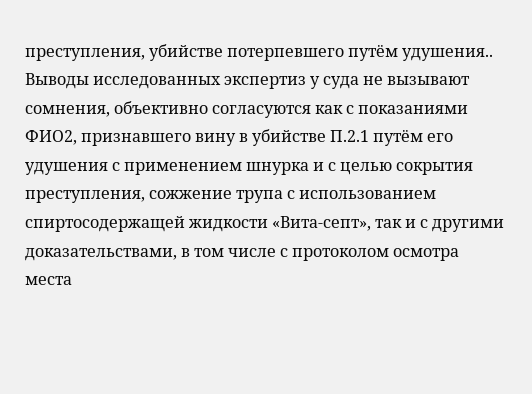преступления, убийстве потерпевшего путём удушения.. Выводы исследованных экспертиз у суда не вызывают сомнения, объективно согласуются как с показаниями ФИО2, признавшего вину в убийстве П.2.1 путём его удушения с применением шнурка и с целью сокрытия преступления, сожжение трупа с использованием спиртосодержащей жидкости «Вита-септ», так и с другими доказательствами, в том числе с протоколом осмотра места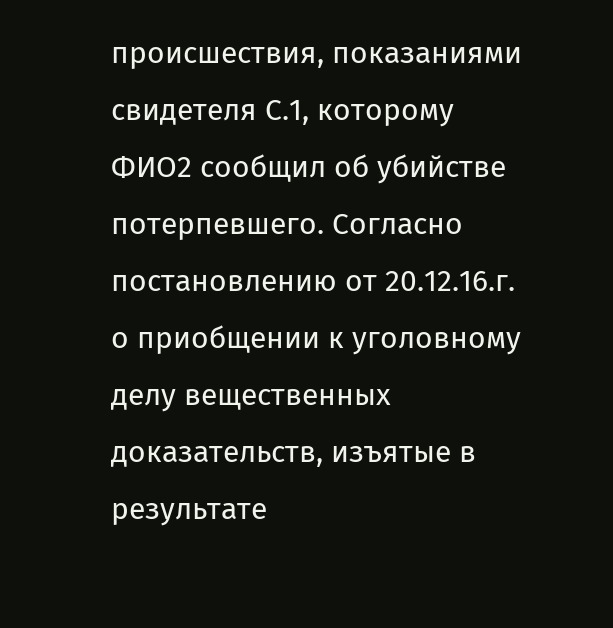происшествия, показаниями свидетеля С.1, которому ФИО2 сообщил об убийстве потерпевшего. Согласно постановлению от 20.12.16.г. о приобщении к уголовному делу вещественных доказательств, изъятые в результате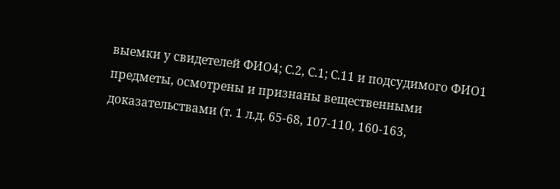выемки у свидетелей ФИО4; С.2, С.1; С.11 и подсудимого ФИО1 предметы, осмотрены и признаны вещественными доказательствами (т. 1 л.д. 65-68, 107-110, 160-163,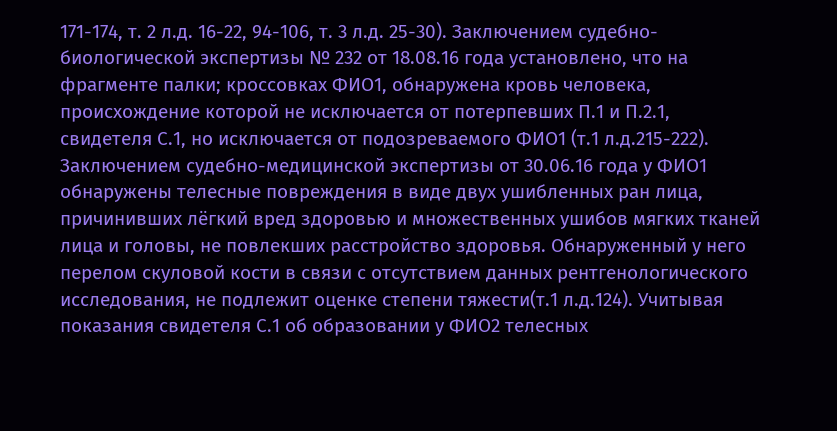171-174, т. 2 л.д. 16-22, 94-106, т. 3 л.д. 25-30). Заключением судебно-биологической экспертизы № 232 от 18.08.16 года установлено, что на фрагменте палки; кроссовках ФИО1, обнаружена кровь человека, происхождение которой не исключается от потерпевших П.1 и П.2.1, свидетеля С.1, но исключается от подозреваемого ФИО1 (т.1 л.д.215-222). Заключением судебно-медицинской экспертизы от 30.06.16 года у ФИО1 обнаружены телесные повреждения в виде двух ушибленных ран лица, причинивших лёгкий вред здоровью и множественных ушибов мягких тканей лица и головы, не повлекших расстройство здоровья. Обнаруженный у него перелом скуловой кости в связи с отсутствием данных рентгенологического исследования, не подлежит оценке степени тяжести(т.1 л.д.124). Учитывая показания свидетеля С.1 об образовании у ФИО2 телесных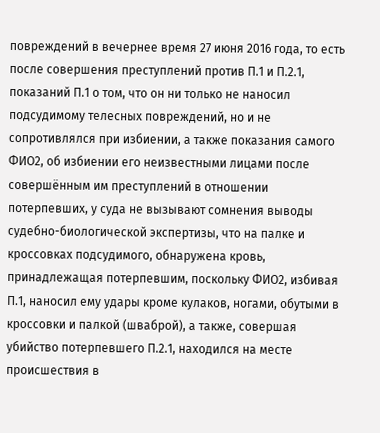повреждений в вечернее время 27 июня 2016 года, то есть после совершения преступлений против П.1 и П.2.1, показаний П.1 о том, что он ни только не наносил подсудимому телесных повреждений, но и не сопротивлялся при избиении, а также показания самого ФИО2, об избиении его неизвестными лицами после совершённым им преступлений в отношении потерпевших, у суда не вызывают сомнения выводы судебно-биологической экспертизы, что на палке и кроссовках подсудимого, обнаружена кровь, принадлежащая потерпевшим, поскольку ФИО2, избивая П.1, наносил ему удары кроме кулаков, ногами, обутыми в кроссовки и палкой (шваброй), а также, совершая убийство потерпевшего П.2.1, находился на месте происшествия в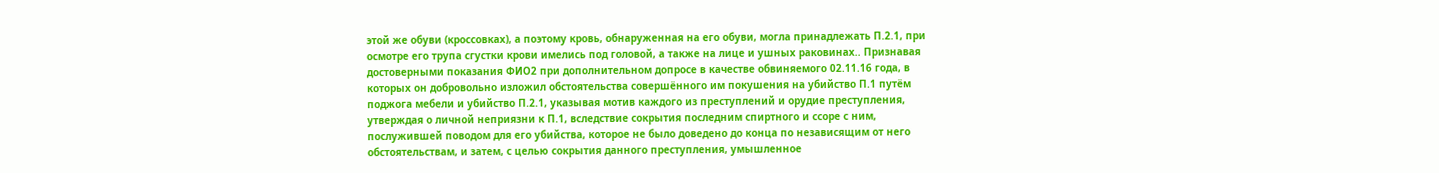этой же обуви (кроссовках), а поэтому кровь, обнаруженная на его обуви, могла принадлежать П.2.1, при осмотре его трупа сгустки крови имелись под головой, а также на лице и ушных раковинах.. Признавая достоверными показания ФИО2 при дополнительном допросе в качестве обвиняемого 02.11.16 года, в которых он добровольно изложил обстоятельства совершённого им покушения на убийство П.1 путём поджога мебели и убийство П.2.1, указывая мотив каждого из преступлений и орудие преступления, утверждая о личной неприязни к П.1, вследствие сокрытия последним спиртного и ссоре с ним, послужившей поводом для его убийства, которое не было доведено до конца по независящим от него обстоятельствам, и затем, с целью сокрытия данного преступления, умышленное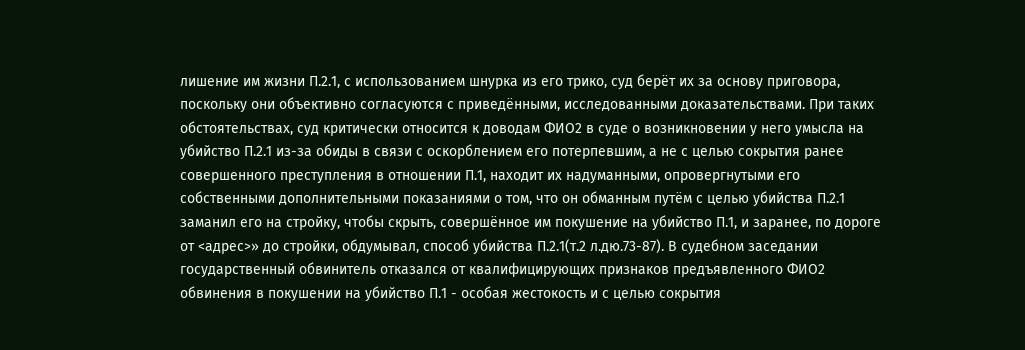лишение им жизни П.2.1, с использованием шнурка из его трико, суд берёт их за основу приговора, поскольку они объективно согласуются с приведёнными, исследованными доказательствами. При таких обстоятельствах, суд критически относится к доводам ФИО2 в суде о возникновении у него умысла на убийство П.2.1 из-за обиды в связи с оскорблением его потерпевшим, а не с целью сокрытия ранее совершенного преступления в отношении П.1, находит их надуманными, опровергнутыми его собственными дополнительными показаниями о том, что он обманным путём с целью убийства П.2.1 заманил его на стройку, чтобы скрыть, совершённое им покушение на убийство П.1, и заранее, по дороге от <адрес>» до стройки, обдумывал, способ убийства П.2.1(т.2 л.дю.73-87). В судебном заседании государственный обвинитель отказался от квалифицирующих признаков предъявленного ФИО2 обвинения в покушении на убийство П.1 - особая жестокость и с целью сокрытия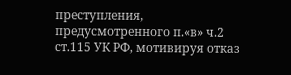преступления, предусмотренного п.«в» ч.2 ст.115 УК РФ, мотивируя отказ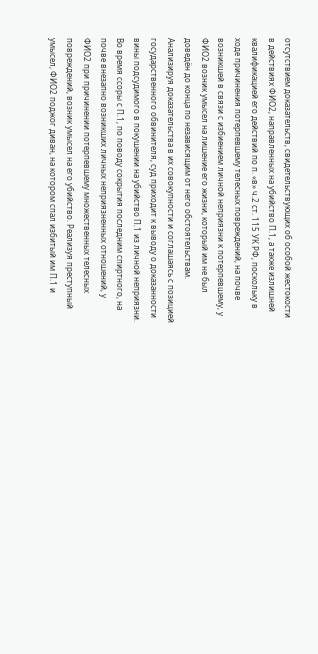отсутствием доказательств, свидетельствующих об особой жестокости в действиях ФИО2, направленных на убийство П.1, а также излишней квалификацией его действий по п. «в» ч.2 ст. 115 УК РФ, поскольку в ходе причинения потерпевшему телесных повреждений, на почве возникшей в связи с избиением личной неприязни к потерпевшему, у ФИО2 возник умысел на лишение его жизни, который им не был доведён до конца по независящим от него обстоятельствам. Анализируя доказательства в их совокупности и соглашаясь с позицией государственного обвинителя, суд приходит к выводу о доказанности вины подсудимого в покушении на убийство П.1 из личной неприязни. Во время ссоры с П.1, по поводу сокрытия последним спиртного, на почве внезапно возникших личных неприязненных отношений, у ФИО2 при причинении потерпевшему множественных телесных повреждений, возник умысел на его убийство. Реализуя преступный умысел, ФИО2 поджог диван, на котором спал избитый им П.1 и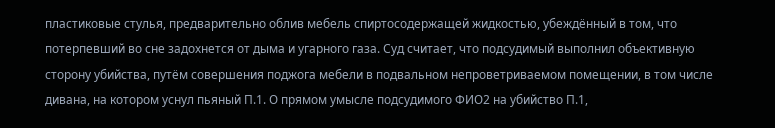пластиковые стулья, предварительно облив мебель спиртосодержащей жидкостью, убеждённый в том, что потерпевший во сне задохнется от дыма и угарного газа. Суд считает, что подсудимый выполнил объективную сторону убийства, путём совершения поджога мебели в подвальном непроветриваемом помещении, в том числе дивана, на котором уснул пьяный П.1. О прямом умысле подсудимого ФИО2 на убийство П.1,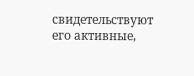свидетельствуют его активные,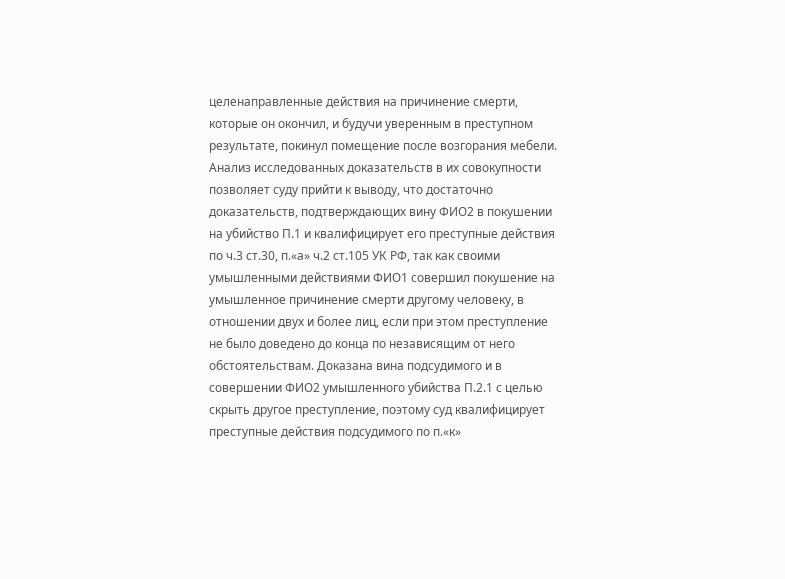целенаправленные действия на причинение смерти, которые он окончил, и будучи уверенным в преступном результате, покинул помещение после возгорания мебели. Анализ исследованных доказательств в их совокупности позволяет суду прийти к выводу, что достаточно доказательств, подтверждающих вину ФИО2 в покушении на убийство П.1 и квалифицирует его преступные действия по ч.3 ст.30, п.«а» ч.2 ст.105 УК РФ, так как своими умышленными действиями ФИО1 совершил покушение на умышленное причинение смерти другому человеку, в отношении двух и более лиц, если при этом преступление не было доведено до конца по независящим от него обстоятельствам. Доказана вина подсудимого и в совершении ФИО2 умышленного убийства П.2.1 с целью скрыть другое преступление, поэтому суд квалифицирует преступные действия подсудимого по п.«к»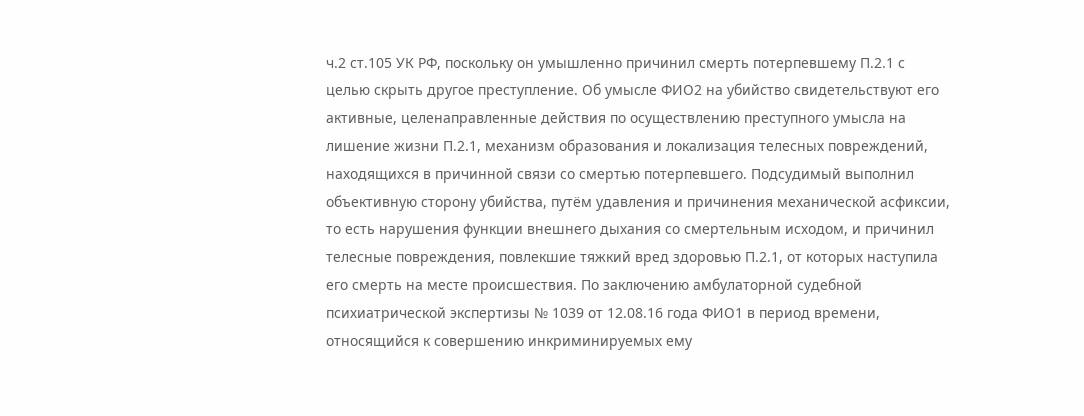ч.2 ст.105 УК РФ, поскольку он умышленно причинил смерть потерпевшему П.2.1 с целью скрыть другое преступление. Об умысле ФИО2 на убийство свидетельствуют его активные, целенаправленные действия по осуществлению преступного умысла на лишение жизни П.2.1, механизм образования и локализация телесных повреждений, находящихся в причинной связи со смертью потерпевшего. Подсудимый выполнил объективную сторону убийства, путём удавления и причинения механической асфиксии, то есть нарушения функции внешнего дыхания со смертельным исходом, и причинил телесные повреждения, повлекшие тяжкий вред здоровью П.2.1, от которых наступила его смерть на месте происшествия. По заключению амбулаторной судебной психиатрической экспертизы № 1039 от 12.08.16 года ФИО1 в период времени, относящийся к совершению инкриминируемых ему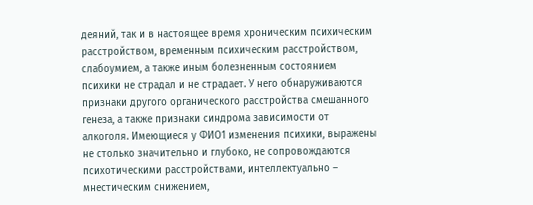деяний, так и в настоящее время хроническим психическим расстройством, временным психическим расстройством, слабоумием, а также иным болезненным состоянием психики не страдал и не страдает. У него обнаруживаются признаки другого органического расстройства смешанного генеза, а также признаки синдрома зависимости от алкоголя. Имеющиеся у ФИО1 изменения психики, выражены не столько значительно и глубоко, не сопровождаются психотическими расстройствами, интеллектуально – мнестическим снижением,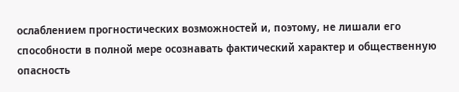ослаблением прогностических возможностей и, поэтому, не лишали его способности в полной мере осознавать фактический характер и общественную опасность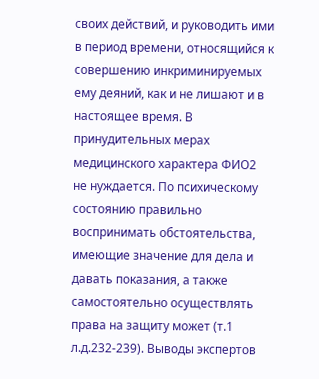своих действий, и руководить ими в период времени, относящийся к совершению инкриминируемых ему деяний, как и не лишают и в настоящее время. В принудительных мерах медицинского характера ФИО2 не нуждается. По психическому состоянию правильно воспринимать обстоятельства, имеющие значение для дела и давать показания, а также самостоятельно осуществлять права на защиту может (т.1 л.д.232-239). Выводы экспертов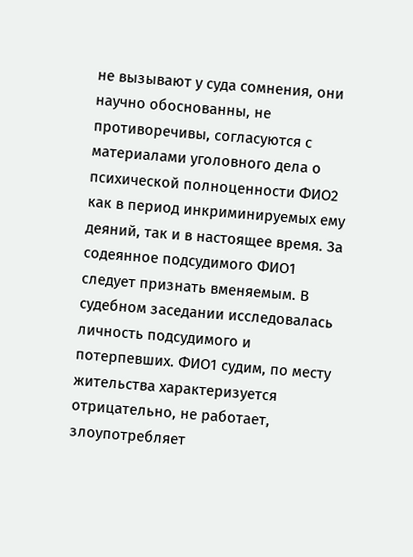не вызывают у суда сомнения, они научно обоснованны, не противоречивы, согласуются с материалами уголовного дела о психической полноценности ФИО2 как в период инкриминируемых ему деяний, так и в настоящее время. За содеянное подсудимого ФИО1 следует признать вменяемым. В судебном заседании исследовалась личность подсудимого и потерпевших. ФИО1 судим, по месту жительства характеризуется отрицательно, не работает, злоупотребляет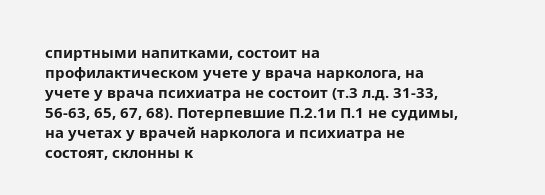спиртными напитками, состоит на профилактическом учете у врача нарколога, на учете у врача психиатра не состоит (т.3 л.д. 31-33, 56-63, 65, 67, 68). Потерпевшие П.2.1и П.1 не судимы, на учетах у врачей нарколога и психиатра не состоят, склонны к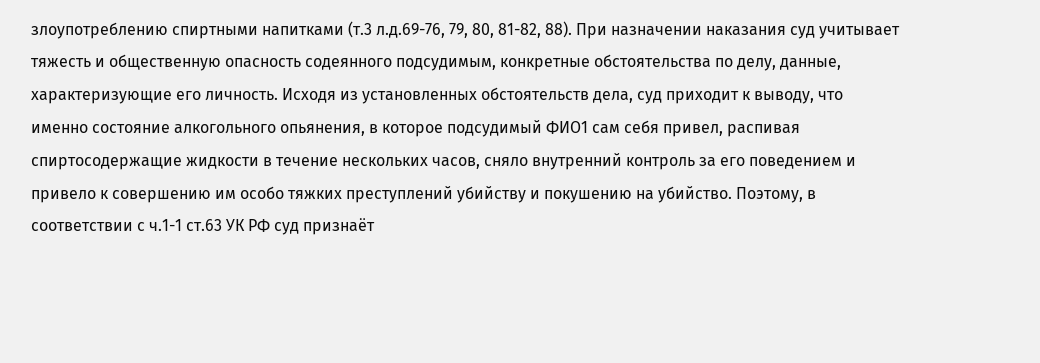злоупотреблению спиртными напитками (т.3 л.д.69-76, 79, 80, 81-82, 88). При назначении наказания суд учитывает тяжесть и общественную опасность содеянного подсудимым, конкретные обстоятельства по делу, данные, характеризующие его личность. Исходя из установленных обстоятельств дела, суд приходит к выводу, что именно состояние алкогольного опьянения, в которое подсудимый ФИО1 сам себя привел, распивая спиртосодержащие жидкости в течение нескольких часов, сняло внутренний контроль за его поведением и привело к совершению им особо тяжких преступлений убийству и покушению на убийство. Поэтому, в соответствии с ч.1-1 ст.63 УК РФ суд признаёт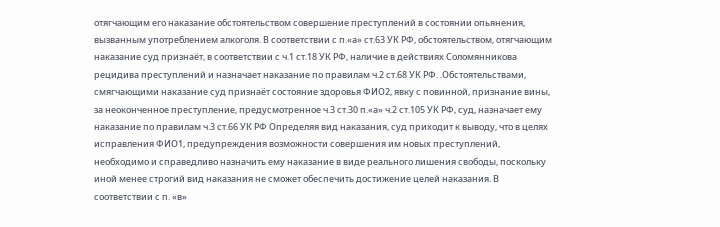отягчающим его наказание обстоятельством совершение преступлений в состоянии опьянения, вызванным употреблением алкоголя. В соответствии с п.«а» ст.63 УК РФ, обстоятельством, отягчающим наказание суд признаёт, в соответствии с ч.1 ст.18 УК РФ, наличие в действиях Соломянникова рецидива преступлений и назначает наказание по правилам ч.2 ст.68 УК РФ. .Обстоятельствами, смягчающими наказание суд признаёт состояние здоровья ФИО2, явку с повинной, признание вины, за неоконченное преступление, предусмотренное ч.3 ст.30 п.«а» ч.2 ст.105 УК РФ, суд, назначает ему наказание по правилам ч.3 ст.66 УК РФ Определяя вид наказания, суд приходит к выводу, что в целях исправления ФИО1, предупреждения возможности совершения им новых преступлений, необходимо и справедливо назначить ему наказание в виде реального лишения свободы, поскольку иной менее строгий вид наказания не сможет обеспечить достижение целей наказания. В соответствии с п. «в»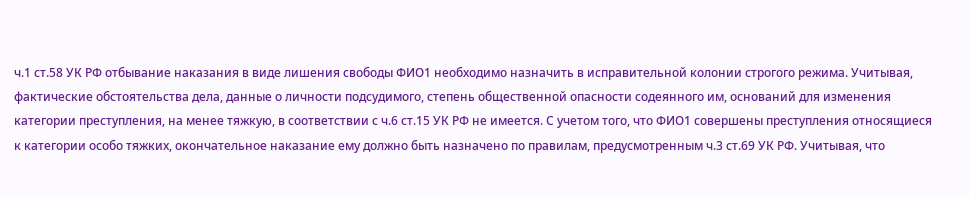ч.1 ст.58 УК РФ отбывание наказания в виде лишения свободы ФИО1 необходимо назначить в исправительной колонии строгого режима. Учитывая, фактические обстоятельства дела, данные о личности подсудимого, степень общественной опасности содеянного им, оснований для изменения категории преступления, на менее тяжкую, в соответствии с ч.6 ст.15 УК РФ не имеется. С учетом того, что ФИО1 совершены преступления относящиеся к категории особо тяжких, окончательное наказание ему должно быть назначено по правилам, предусмотренным ч.3 ст.69 УК РФ. Учитывая, что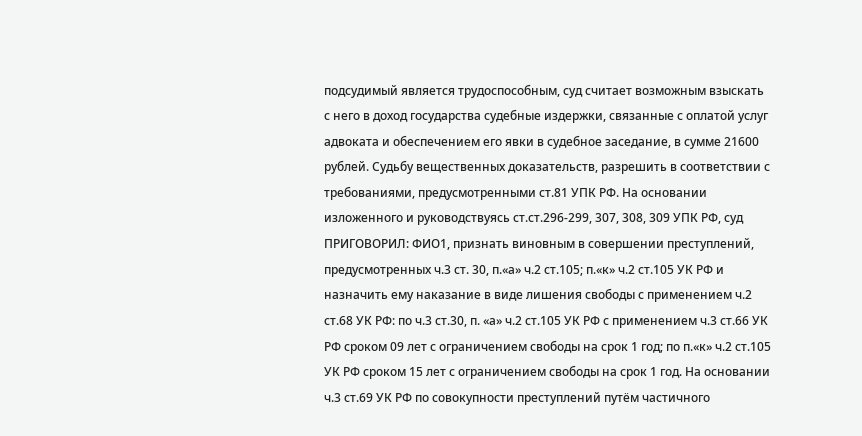подсудимый является трудоспособным, суд считает возможным взыскать с него в доход государства судебные издержки, связанные с оплатой услуг адвоката и обеспечением его явки в судебное заседание, в сумме 21600 рублей. Судьбу вещественных доказательств, разрешить в соответствии с требованиями, предусмотренными ст.81 УПК РФ. На основании изложенного и руководствуясь ст.ст.296-299, 307, 308, 309 УПК РФ, суд ПРИГОВОРИЛ: ФИО1, признать виновным в совершении преступлений, предусмотренных ч.3 ст. 30, п.«а» ч.2 ст.105; п.«к» ч.2 ст.105 УК РФ и назначить ему наказание в виде лишения свободы с применением ч.2 ст.68 УК РФ: по ч.3 ст.30, п. «а» ч.2 ст.105 УК РФ с применением ч.3 ст.66 УК РФ сроком 09 лет с ограничением свободы на срок 1 год; по п.«к» ч.2 ст.105 УК РФ сроком 15 лет с ограничением свободы на срок 1 год. На основании ч.3 ст.69 УК РФ по совокупности преступлений путём частичного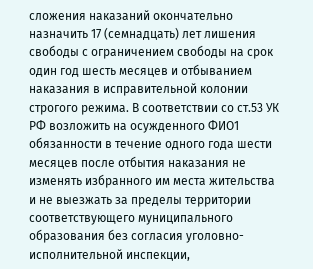сложения наказаний окончательно назначить 17 (семнадцать) лет лишения свободы с ограничением свободы на срок один год шесть месяцев и отбыванием наказания в исправительной колонии строгого режима. В соответствии со ст.53 УК РФ возложить на осужденного ФИО1 обязанности в течение одного года шести месяцев после отбытия наказания не изменять избранного им места жительства и не выезжать за пределы территории соответствующего муниципального образования без согласия уголовно-исполнительной инспекции,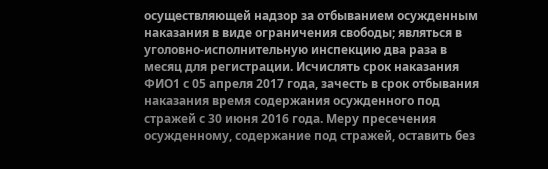осуществляющей надзор за отбыванием осужденным наказания в виде ограничения свободы; являться в уголовно-исполнительную инспекцию два раза в месяц для регистрации. Исчислять срок наказания ФИО1 с 05 апреля 2017 года, зачесть в срок отбывания наказания время содержания осужденного под стражей с 30 июня 2016 года. Меру пресечения осужденному, содержание под стражей, оставить без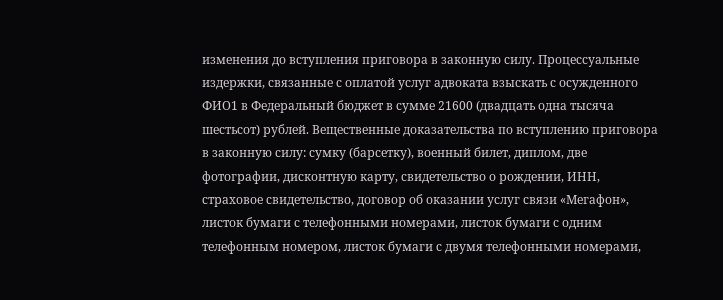изменения до вступления приговора в законную силу. Процессуальные издержки, связанные с оплатой услуг адвоката взыскать с осужденного ФИО1 в Федеральный бюджет в сумме 21600 (двадцать одна тысяча шестьсот) рублей. Вещественные доказательства по вступлению приговора в законную силу: сумку (барсетку), военный билет, диплом, две фотографии, дисконтную карту, свидетельство о рождении, ИНН, страховое свидетельство, договор об оказании услуг связи «Мегафон», листок бумаги с телефонными номерами, листок бумаги с одним телефонным номером, листок бумаги с двумя телефонными номерами,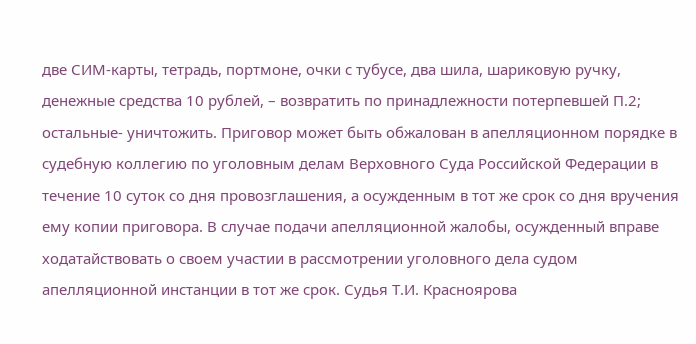две СИМ-карты, тетрадь, портмоне, очки с тубусе, два шила, шариковую ручку, денежные средства 10 рублей, – возвратить по принадлежности потерпевшей П.2; остальные- уничтожить. Приговор может быть обжалован в апелляционном порядке в судебную коллегию по уголовным делам Верховного Суда Российской Федерации в течение 10 суток со дня провозглашения, а осужденным в тот же срок со дня вручения ему копии приговора. В случае подачи апелляционной жалобы, осужденный вправе ходатайствовать о своем участии в рассмотрении уголовного дела судом апелляционной инстанции в тот же срок. Судья Т.И. Красноярова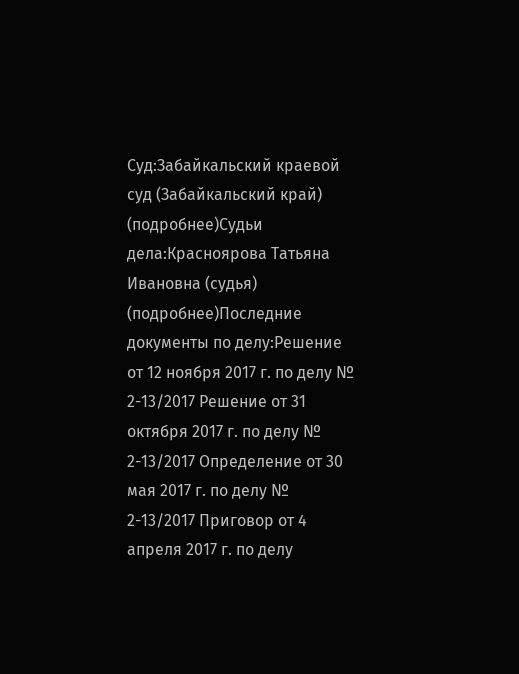Суд:Забайкальский краевой суд (Забайкальский край) (подробнее)Судьи дела:Красноярова Татьяна Ивановна (судья) (подробнее)Последние документы по делу:Решение от 12 ноября 2017 г. по делу № 2-13/2017 Решение от 31 октября 2017 г. по делу № 2-13/2017 Определение от 30 мая 2017 г. по делу № 2-13/2017 Приговор от 4 апреля 2017 г. по делу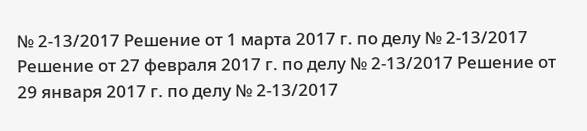№ 2-13/2017 Решение от 1 марта 2017 г. по делу № 2-13/2017 Решение от 27 февраля 2017 г. по делу № 2-13/2017 Решение от 29 января 2017 г. по делу № 2-13/2017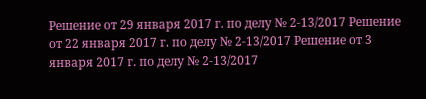Решение от 29 января 2017 г. по делу № 2-13/2017 Решение от 22 января 2017 г. по делу № 2-13/2017 Решение от 3 января 2017 г. по делу № 2-13/2017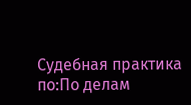Судебная практика по:По делам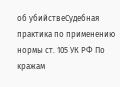об убийствеСудебная практика по применению нормы ст. 105 УК РФ По кражам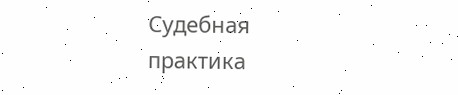Судебная практика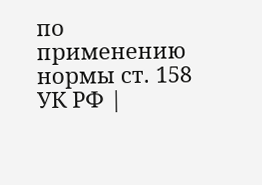по применению нормы ст. 158 УК РФ |